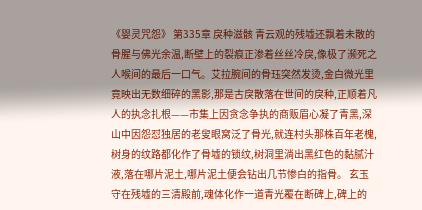《婴灵咒怨》 第335章 戾种滋骸 青云观的残墟还飘着未散的骨腥与佛光余温,断壁上的裂痕正渗着丝丝冷戾,像极了濒死之人喉间的最后一口气。艾拉腕间的骨珏突然发烫,金白微光里竟映出无数细碎的黑影,那是古戾散落在世间的戾种,正顺着凡人的执念扎根——市集上因贪念争执的商贩眉心凝了青黑,深山中因怨怼独居的老叟眼窝泛了骨光,就连村头那株百年老槐,树身的纹路都化作了骨墟的锁纹,树洞里淌出黑红色的黏腻汁液,落在哪片泥土,哪片泥土便会钻出几节惨白的指骨。 玄玉守在残墟的三清殿前,魂体化作一道青光覆在断碑上,碑上的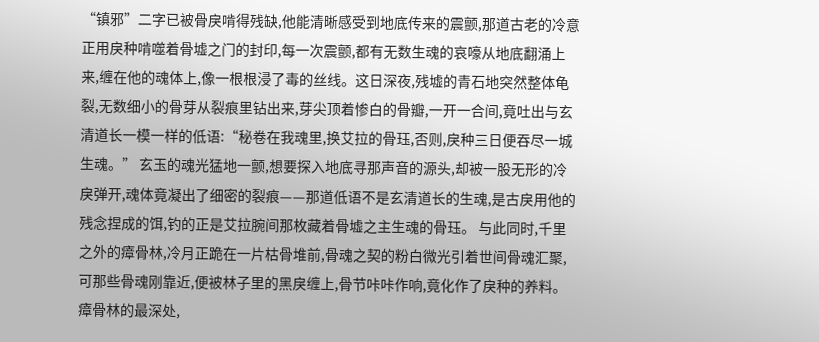“镇邪”二字已被骨戾啃得残缺,他能清晰感受到地底传来的震颤,那道古老的冷意正用戾种啃噬着骨墟之门的封印,每一次震颤,都有无数生魂的哀嚎从地底翻涌上来,缠在他的魂体上,像一根根浸了毒的丝线。这日深夜,残墟的青石地突然整体龟裂,无数细小的骨芽从裂痕里钻出来,芽尖顶着惨白的骨瓣,一开一合间,竟吐出与玄清道长一模一样的低语:“秘卷在我魂里,换艾拉的骨珏,否则,戾种三日便吞尽一城生魂。” 玄玉的魂光猛地一颤,想要探入地底寻那声音的源头,却被一股无形的冷戾弹开,魂体竟凝出了细密的裂痕——那道低语不是玄清道长的生魂,是古戾用他的残念捏成的饵,钓的正是艾拉腕间那枚藏着骨墟之主生魂的骨珏。 与此同时,千里之外的瘴骨林,冷月正跪在一片枯骨堆前,骨魂之契的粉白微光引着世间骨魂汇聚,可那些骨魂刚靠近,便被林子里的黑戾缠上,骨节咔咔作响,竟化作了戾种的养料。瘴骨林的最深处,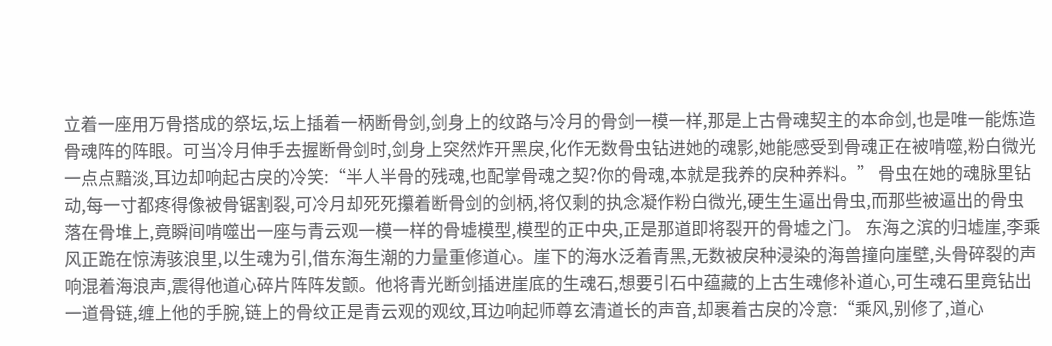立着一座用万骨搭成的祭坛,坛上插着一柄断骨剑,剑身上的纹路与冷月的骨剑一模一样,那是上古骨魂契主的本命剑,也是唯一能炼造骨魂阵的阵眼。可当冷月伸手去握断骨剑时,剑身上突然炸开黑戾,化作无数骨虫钻进她的魂影,她能感受到骨魂正在被啃噬,粉白微光一点点黯淡,耳边却响起古戾的冷笑:“半人半骨的残魂,也配掌骨魂之契?你的骨魂,本就是我养的戾种养料。” 骨虫在她的魂脉里钻动,每一寸都疼得像被骨锯割裂,可冷月却死死攥着断骨剑的剑柄,将仅剩的执念凝作粉白微光,硬生生逼出骨虫,而那些被逼出的骨虫落在骨堆上,竟瞬间啃噬出一座与青云观一模一样的骨墟模型,模型的正中央,正是那道即将裂开的骨墟之门。 东海之滨的归墟崖,李乘风正跪在惊涛骇浪里,以生魂为引,借东海生潮的力量重修道心。崖下的海水泛着青黑,无数被戾种浸染的海兽撞向崖壁,头骨碎裂的声响混着海浪声,震得他道心碎片阵阵发颤。他将青光断剑插进崖底的生魂石,想要引石中蕴藏的上古生魂修补道心,可生魂石里竟钻出一道骨链,缠上他的手腕,链上的骨纹正是青云观的观纹,耳边响起师尊玄清道长的声音,却裹着古戾的冷意:“乘风,别修了,道心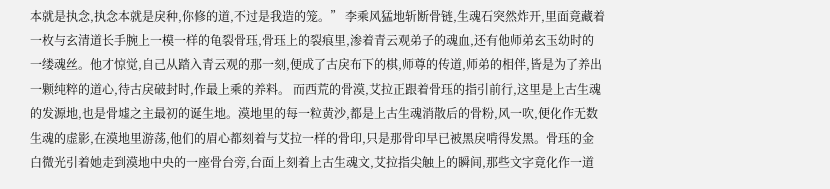本就是执念,执念本就是戾种,你修的道,不过是我造的笼。” 李乘风猛地斩断骨链,生魂石突然炸开,里面竟藏着一枚与玄清道长手腕上一模一样的龟裂骨珏,骨珏上的裂痕里,渗着青云观弟子的魂血,还有他师弟玄玉幼时的一缕魂丝。他才惊觉,自己从踏入青云观的那一刻,便成了古戾布下的棋,师尊的传道,师弟的相伴,皆是为了养出一颗纯粹的道心,待古戾破封时,作最上乘的养料。 而西荒的骨漠,艾拉正跟着骨珏的指引前行,这里是上古生魂的发源地,也是骨墟之主最初的诞生地。漠地里的每一粒黄沙,都是上古生魂消散后的骨粉,风一吹,便化作无数生魂的虚影,在漠地里游荡,他们的眉心都刻着与艾拉一样的骨印,只是那骨印早已被黑戾啃得发黑。骨珏的金白微光引着她走到漠地中央的一座骨台旁,台面上刻着上古生魂文,艾拉指尖触上的瞬间,那些文字竟化作一道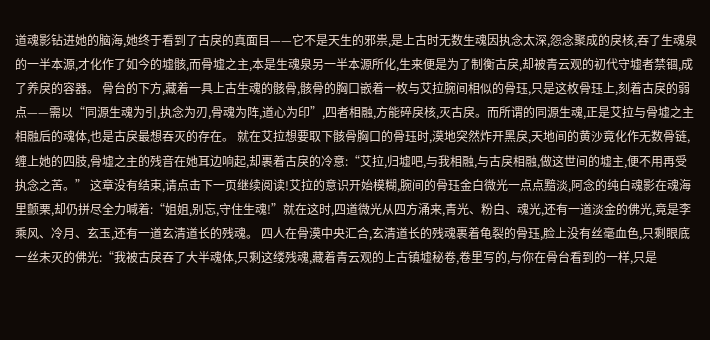道魂影钻进她的脑海,她终于看到了古戾的真面目——它不是天生的邪祟,是上古时无数生魂因执念太深,怨念聚成的戾核,吞了生魂泉的一半本源,才化作了如今的墟骸,而骨墟之主,本是生魂泉另一半本源所化,生来便是为了制衡古戾,却被青云观的初代守墟者禁锢,成了养戾的容器。 骨台的下方,藏着一具上古生魂的骸骨,骸骨的胸口嵌着一枚与艾拉腕间相似的骨珏,只是这枚骨珏上,刻着古戾的弱点——需以“同源生魂为引,执念为刃,骨魂为阵,道心为印”,四者相融,方能碎戾核,灭古戾。而所谓的同源生魂,正是艾拉与骨墟之主相融后的魂体,也是古戾最想吞灭的存在。 就在艾拉想要取下骸骨胸口的骨珏时,漠地突然炸开黑戾,天地间的黄沙竟化作无数骨链,缠上她的四肢,骨墟之主的残音在她耳边响起,却裹着古戾的冷意:“艾拉,归墟吧,与我相融,与古戾相融,做这世间的墟主,便不用再受执念之苦。” 这章没有结束,请点击下一页继续阅读!艾拉的意识开始模糊,腕间的骨珏金白微光一点点黯淡,阿念的纯白魂影在魂海里颤栗,却仍拼尽全力喊着:“姐姐,别忘,守住生魂!”就在这时,四道微光从四方涌来,青光、粉白、魂光,还有一道淡金的佛光,竟是李乘风、冷月、玄玉,还有一道玄清道长的残魂。 四人在骨漠中央汇合,玄清道长的残魂裹着龟裂的骨珏,脸上没有丝毫血色,只剩眼底一丝未灭的佛光:“我被古戾吞了大半魂体,只剩这缕残魂,藏着青云观的上古镇墟秘卷,卷里写的,与你在骨台看到的一样,只是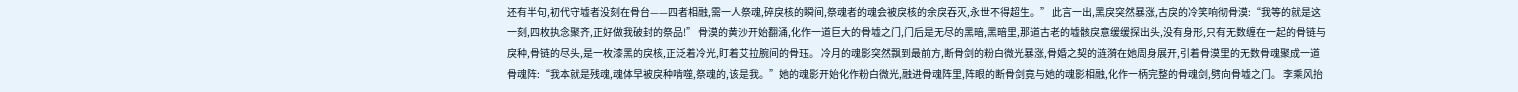还有半句,初代守墟者没刻在骨台——四者相融,需一人祭魂,碎戾核的瞬间,祭魂者的魂会被戾核的余戾吞灭,永世不得超生。” 此言一出,黑戾突然暴涨,古戾的冷笑响彻骨漠:“我等的就是这一刻,四枚执念聚齐,正好做我破封的祭品!” 骨漠的黄沙开始翻涌,化作一道巨大的骨墟之门,门后是无尽的黑暗,黑暗里,那道古老的墟骸戾意缓缓探出头,没有身形,只有无数缠在一起的骨链与戾种,骨链的尽头,是一枚漆黑的戾核,正泛着冷光,盯着艾拉腕间的骨珏。 冷月的魂影突然飘到最前方,断骨剑的粉白微光暴涨,骨婚之契的涟漪在她周身展开,引着骨漠里的无数骨魂聚成一道骨魂阵:“我本就是残魂,魂体早被戾种啃噬,祭魂的,该是我。”她的魂影开始化作粉白微光,融进骨魂阵里,阵眼的断骨剑竟与她的魂影相融,化作一柄完整的骨魂剑,劈向骨墟之门。 李乘风抬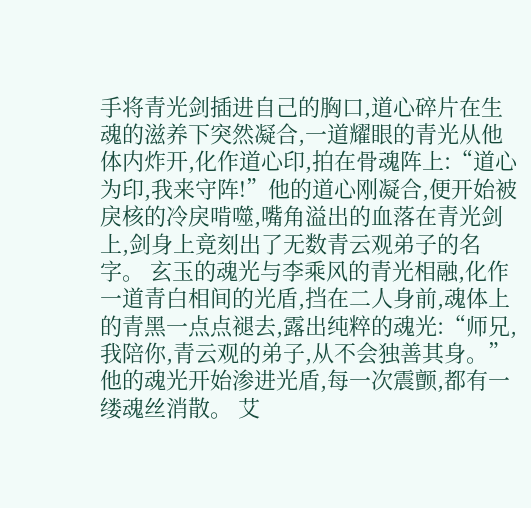手将青光剑插进自己的胸口,道心碎片在生魂的滋养下突然凝合,一道耀眼的青光从他体内炸开,化作道心印,拍在骨魂阵上:“道心为印,我来守阵!”他的道心刚凝合,便开始被戾核的冷戾啃噬,嘴角溢出的血落在青光剑上,剑身上竟刻出了无数青云观弟子的名字。 玄玉的魂光与李乘风的青光相融,化作一道青白相间的光盾,挡在二人身前,魂体上的青黑一点点褪去,露出纯粹的魂光:“师兄,我陪你,青云观的弟子,从不会独善其身。”他的魂光开始渗进光盾,每一次震颤,都有一缕魂丝消散。 艾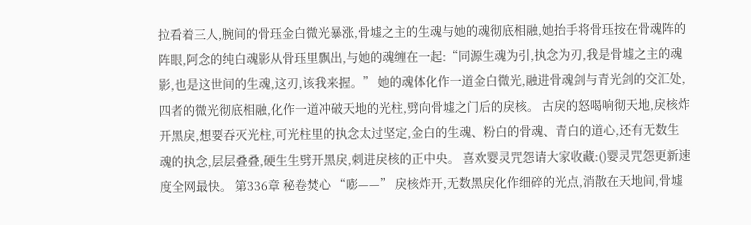拉看着三人,腕间的骨珏金白微光暴涨,骨墟之主的生魂与她的魂彻底相融,她抬手将骨珏按在骨魂阵的阵眼,阿念的纯白魂影从骨珏里飘出,与她的魂缠在一起:“同源生魂为引,执念为刃,我是骨墟之主的魂影,也是这世间的生魂,这刃,该我来握。” 她的魂体化作一道金白微光,融进骨魂剑与青光剑的交汇处,四者的微光彻底相融,化作一道冲破天地的光柱,劈向骨墟之门后的戾核。 古戾的怒喝响彻天地,戾核炸开黑戾,想要吞灭光柱,可光柱里的执念太过坚定,金白的生魂、粉白的骨魂、青白的道心,还有无数生魂的执念,层层叠叠,硬生生劈开黑戾,刺进戾核的正中央。 喜欢婴灵咒怨请大家收藏:()婴灵咒怨更新速度全网最快。 第336章 秘卷焚心 “嘭——” 戾核炸开,无数黑戾化作细碎的光点,消散在天地间,骨墟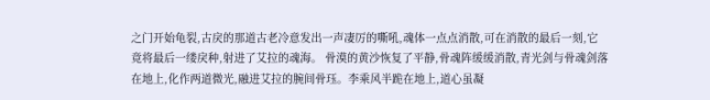之门开始龟裂,古戾的那道古老冷意发出一声凄厉的嘶吼,魂体一点点消散,可在消散的最后一刻,它竟将最后一缕戾种,射进了艾拉的魂海。 骨漠的黄沙恢复了平静,骨魂阵缓缓消散,青光剑与骨魂剑落在地上,化作两道微光,融进艾拉的腕间骨珏。李乘风半跪在地上,道心虽凝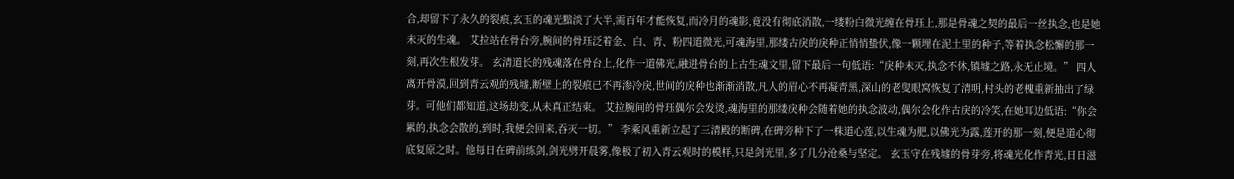合,却留下了永久的裂痕,玄玉的魂光黯淡了大半,需百年才能恢复,而冷月的魂影,竟没有彻底消散,一缕粉白微光缠在骨珏上,那是骨魂之契的最后一丝执念,也是她未灭的生魂。 艾拉站在骨台旁,腕间的骨珏泛着金、白、青、粉四道微光,可魂海里,那缕古戾的戾种正悄悄蛰伏,像一颗埋在泥土里的种子,等着执念松懈的那一刻,再次生根发芽。 玄清道长的残魂落在骨台上,化作一道佛光,融进骨台的上古生魂文里,留下最后一句低语:“戾种未灭,执念不休,镇墟之路,永无止境。” 四人离开骨漠,回到青云观的残墟,断壁上的裂痕已不再渗冷戾,世间的戾种也渐渐消散,凡人的眉心不再凝青黑,深山的老叟眼窝恢复了清明,村头的老槐重新抽出了绿芽。可他们都知道,这场劫变,从未真正结束。 艾拉腕间的骨珏偶尔会发烫,魂海里的那缕戾种会随着她的执念波动,偶尔会化作古戾的冷笑,在她耳边低语:“你会累的,执念会散的,到时,我便会回来,吞灭一切。” 李乘风重新立起了三清殿的断碑,在碑旁种下了一株道心莲,以生魂为肥,以佛光为露,莲开的那一刻,便是道心彻底复原之时。他每日在碑前练剑,剑光劈开晨雾,像极了初入青云观时的模样,只是剑光里,多了几分沧桑与坚定。 玄玉守在残墟的骨芽旁,将魂光化作青光,日日滋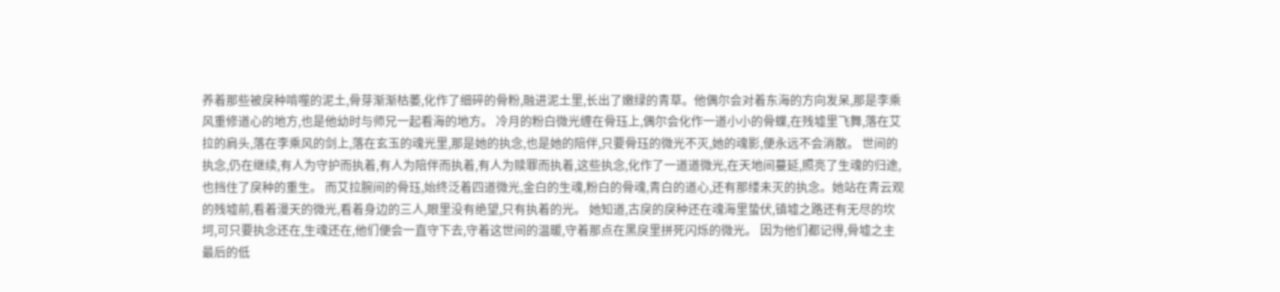养着那些被戾种啃噬的泥土,骨芽渐渐枯萎,化作了细碎的骨粉,融进泥土里,长出了嫩绿的青草。他偶尔会对着东海的方向发呆,那是李乘风重修道心的地方,也是他幼时与师兄一起看海的地方。 冷月的粉白微光缠在骨珏上,偶尔会化作一道小小的骨蝶,在残墟里飞舞,落在艾拉的肩头,落在李乘风的剑上,落在玄玉的魂光里,那是她的执念,也是她的陪伴,只要骨珏的微光不灭,她的魂影,便永远不会消散。 世间的执念,仍在继续,有人为守护而执着,有人为陪伴而执着,有人为赎罪而执着,这些执念,化作了一道道微光,在天地间蔓延,照亮了生魂的归途,也挡住了戾种的重生。 而艾拉腕间的骨珏,始终泛着四道微光,金白的生魂,粉白的骨魂,青白的道心,还有那缕未灭的执念。她站在青云观的残墟前,看着漫天的微光,看着身边的三人,眼里没有绝望,只有执着的光。 她知道,古戾的戾种还在魂海里蛰伏,镇墟之路还有无尽的坎坷,可只要执念还在,生魂还在,他们便会一直守下去,守着这世间的温暖,守着那点在黑戾里拼死闪烁的微光。 因为他们都记得,骨墟之主最后的低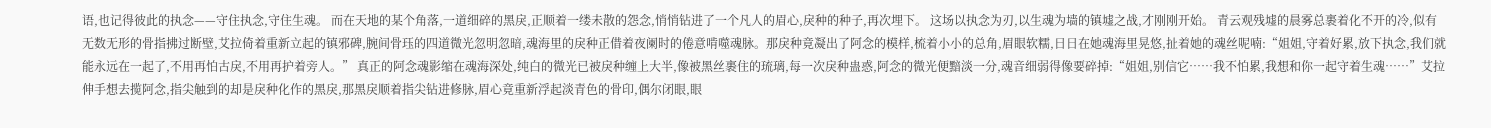语,也记得彼此的执念——守住执念,守住生魂。 而在天地的某个角落,一道细碎的黑戾,正顺着一缕未散的怨念,悄悄钻进了一个凡人的眉心,戾种的种子,再次埋下。 这场以执念为刃,以生魂为墙的镇墟之战,才刚刚开始。 青云观残墟的晨雾总裹着化不开的冷,似有无数无形的骨指拂过断壁,艾拉倚着重新立起的镇邪碑,腕间骨珏的四道微光忽明忽暗,魂海里的戾种正借着夜阑时的倦意啃噬魂脉。那戾种竟凝出了阿念的模样,梳着小小的总角,眉眼软糯,日日在她魂海里晃悠,扯着她的魂丝呢喃:“姐姐,守着好累,放下执念,我们就能永远在一起了,不用再怕古戾,不用再护着旁人。” 真正的阿念魂影缩在魂海深处,纯白的微光已被戾种缠上大半,像被黑丝裹住的琉璃,每一次戾种蛊惑,阿念的微光便黯淡一分,魂音细弱得像要碎掉:“姐姐,别信它……我不怕累,我想和你一起守着生魂……”艾拉伸手想去揽阿念,指尖触到的却是戾种化作的黑戾,那黑戾顺着指尖钻进修脉,眉心竟重新浮起淡青色的骨印,偶尔闭眼,眼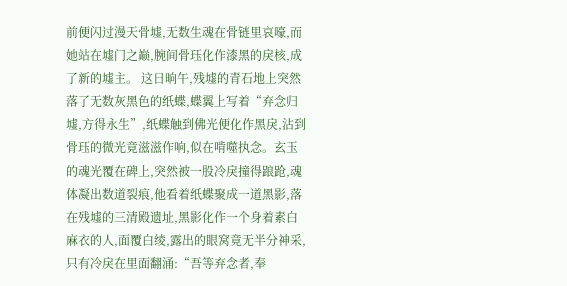前便闪过漫天骨墟,无数生魂在骨链里哀嚎,而她站在墟门之巅,腕间骨珏化作漆黑的戾核,成了新的墟主。 这日晌午,残墟的青石地上突然落了无数灰黑色的纸蝶,蝶翼上写着“弃念归墟,方得永生”,纸蝶触到佛光便化作黑戾,沾到骨珏的微光竟滋滋作响,似在啃噬执念。玄玉的魂光覆在碑上,突然被一股冷戾撞得踉跄,魂体凝出数道裂痕,他看着纸蝶聚成一道黑影,落在残墟的三清殿遗址,黑影化作一个身着素白麻衣的人,面覆白绫,露出的眼窝竟无半分神采,只有冷戾在里面翻涌:“吾等弃念者,奉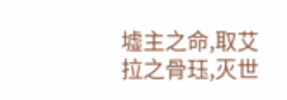墟主之命,取艾拉之骨珏,灭世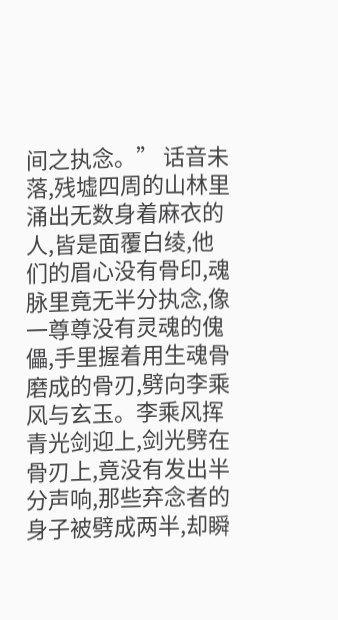间之执念。” 话音未落,残墟四周的山林里涌出无数身着麻衣的人,皆是面覆白绫,他们的眉心没有骨印,魂脉里竟无半分执念,像一尊尊没有灵魂的傀儡,手里握着用生魂骨磨成的骨刃,劈向李乘风与玄玉。李乘风挥青光剑迎上,剑光劈在骨刃上,竟没有发出半分声响,那些弃念者的身子被劈成两半,却瞬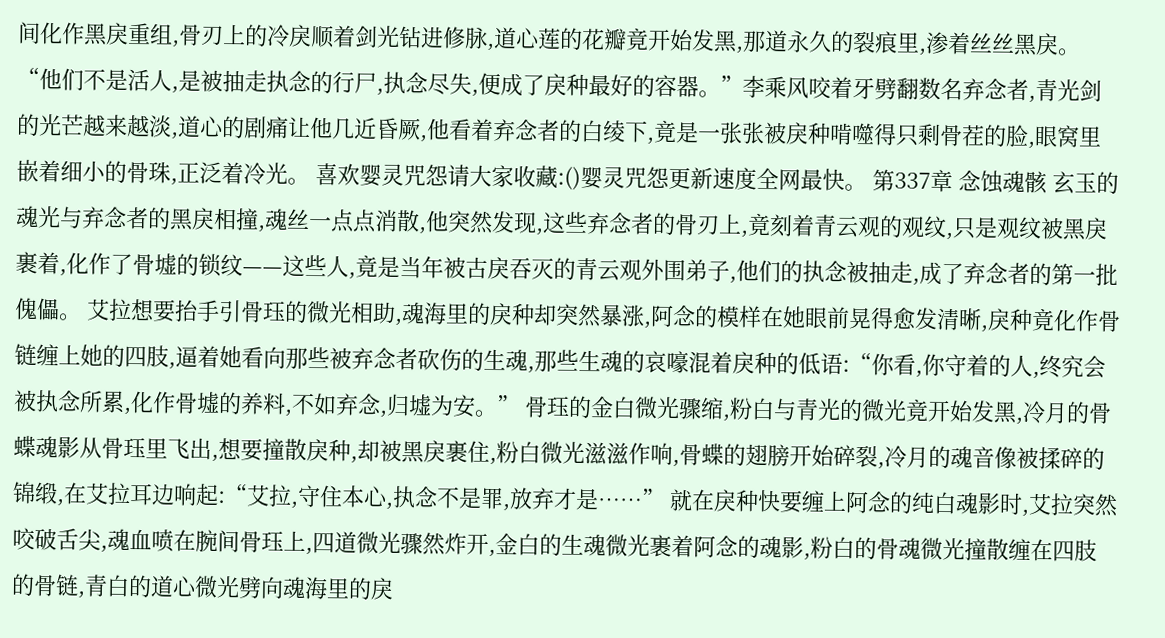间化作黑戾重组,骨刃上的冷戾顺着剑光钻进修脉,道心莲的花瓣竟开始发黑,那道永久的裂痕里,渗着丝丝黑戾。 “他们不是活人,是被抽走执念的行尸,执念尽失,便成了戾种最好的容器。”李乘风咬着牙劈翻数名弃念者,青光剑的光芒越来越淡,道心的剧痛让他几近昏厥,他看着弃念者的白绫下,竟是一张张被戾种啃噬得只剩骨茬的脸,眼窝里嵌着细小的骨珠,正泛着冷光。 喜欢婴灵咒怨请大家收藏:()婴灵咒怨更新速度全网最快。 第337章 念蚀魂骸 玄玉的魂光与弃念者的黑戾相撞,魂丝一点点消散,他突然发现,这些弃念者的骨刃上,竟刻着青云观的观纹,只是观纹被黑戾裹着,化作了骨墟的锁纹——这些人,竟是当年被古戾吞灭的青云观外围弟子,他们的执念被抽走,成了弃念者的第一批傀儡。 艾拉想要抬手引骨珏的微光相助,魂海里的戾种却突然暴涨,阿念的模样在她眼前晃得愈发清晰,戾种竟化作骨链缠上她的四肢,逼着她看向那些被弃念者砍伤的生魂,那些生魂的哀嚎混着戾种的低语:“你看,你守着的人,终究会被执念所累,化作骨墟的养料,不如弃念,归墟为安。” 骨珏的金白微光骤缩,粉白与青光的微光竟开始发黑,冷月的骨蝶魂影从骨珏里飞出,想要撞散戾种,却被黑戾裹住,粉白微光滋滋作响,骨蝶的翅膀开始碎裂,冷月的魂音像被揉碎的锦缎,在艾拉耳边响起:“艾拉,守住本心,执念不是罪,放弃才是……” 就在戾种快要缠上阿念的纯白魂影时,艾拉突然咬破舌尖,魂血喷在腕间骨珏上,四道微光骤然炸开,金白的生魂微光裹着阿念的魂影,粉白的骨魂微光撞散缠在四肢的骨链,青白的道心微光劈向魂海里的戾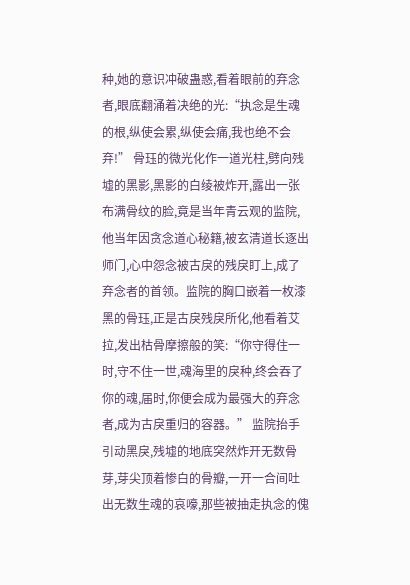种,她的意识冲破蛊惑,看着眼前的弃念者,眼底翻涌着决绝的光:“执念是生魂的根,纵使会累,纵使会痛,我也绝不会弃!” 骨珏的微光化作一道光柱,劈向残墟的黑影,黑影的白绫被炸开,露出一张布满骨纹的脸,竟是当年青云观的监院,他当年因贪念道心秘籍,被玄清道长逐出师门,心中怨念被古戾的残戾盯上,成了弃念者的首领。监院的胸口嵌着一枚漆黑的骨珏,正是古戾残戾所化,他看着艾拉,发出枯骨摩擦般的笑:“你守得住一时,守不住一世,魂海里的戾种,终会吞了你的魂,届时,你便会成为最强大的弃念者,成为古戾重归的容器。” 监院抬手引动黑戾,残墟的地底突然炸开无数骨芽,芽尖顶着惨白的骨瓣,一开一合间吐出无数生魂的哀嚎,那些被抽走执念的傀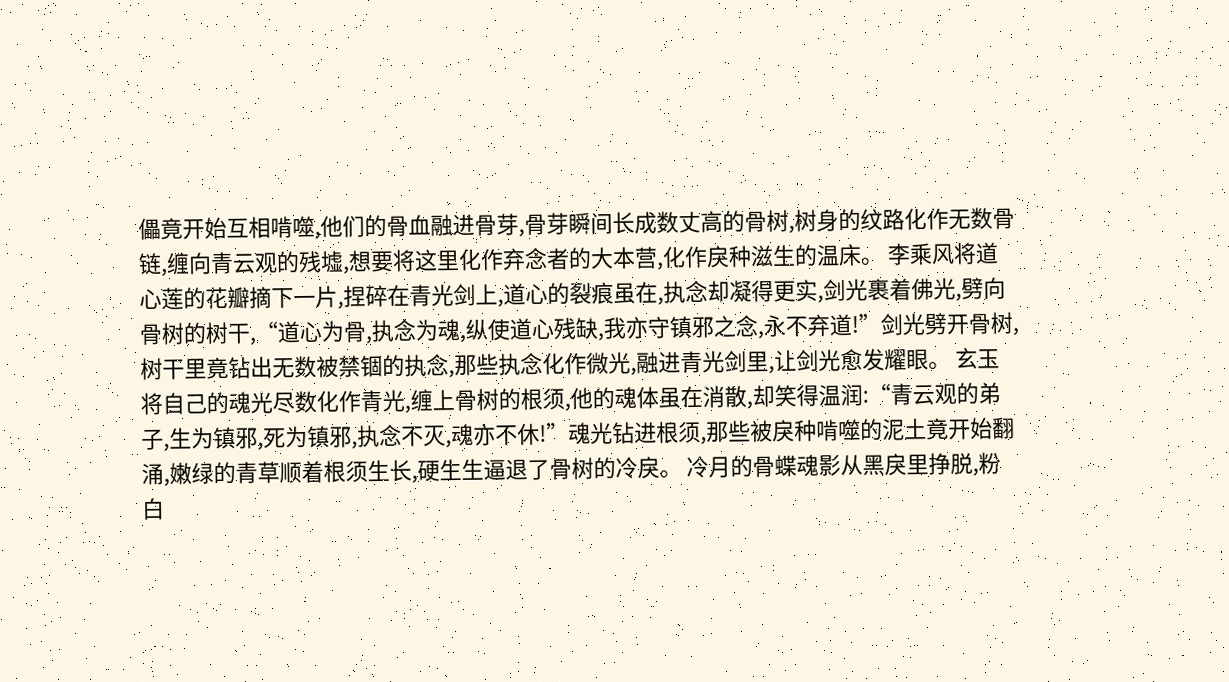儡竟开始互相啃噬,他们的骨血融进骨芽,骨芽瞬间长成数丈高的骨树,树身的纹路化作无数骨链,缠向青云观的残墟,想要将这里化作弃念者的大本营,化作戾种滋生的温床。 李乘风将道心莲的花瓣摘下一片,捏碎在青光剑上,道心的裂痕虽在,执念却凝得更实,剑光裹着佛光,劈向骨树的树干,“道心为骨,执念为魂,纵使道心残缺,我亦守镇邪之念,永不弃道!”剑光劈开骨树,树干里竟钻出无数被禁锢的执念,那些执念化作微光,融进青光剑里,让剑光愈发耀眼。 玄玉将自己的魂光尽数化作青光,缠上骨树的根须,他的魂体虽在消散,却笑得温润:“青云观的弟子,生为镇邪,死为镇邪,执念不灭,魂亦不休!”魂光钻进根须,那些被戾种啃噬的泥土竟开始翻涌,嫩绿的青草顺着根须生长,硬生生逼退了骨树的冷戾。 冷月的骨蝶魂影从黑戾里挣脱,粉白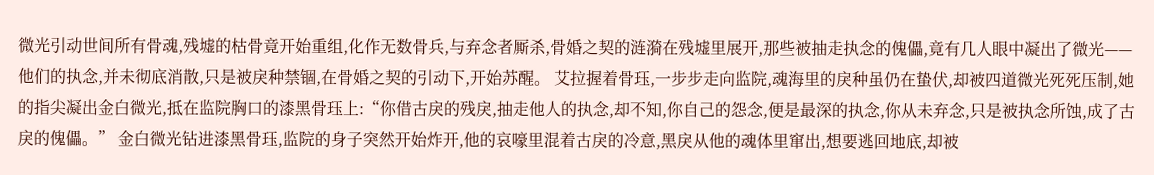微光引动世间所有骨魂,残墟的枯骨竟开始重组,化作无数骨兵,与弃念者厮杀,骨婚之契的涟漪在残墟里展开,那些被抽走执念的傀儡,竟有几人眼中凝出了微光——他们的执念,并未彻底消散,只是被戾种禁锢,在骨婚之契的引动下,开始苏醒。 艾拉握着骨珏,一步步走向监院,魂海里的戾种虽仍在蛰伏,却被四道微光死死压制,她的指尖凝出金白微光,抵在监院胸口的漆黑骨珏上:“你借古戾的残戾,抽走他人的执念,却不知,你自己的怨念,便是最深的执念,你从未弃念,只是被执念所蚀,成了古戾的傀儡。” 金白微光钻进漆黑骨珏,监院的身子突然开始炸开,他的哀嚎里混着古戾的冷意,黑戾从他的魂体里窜出,想要逃回地底,却被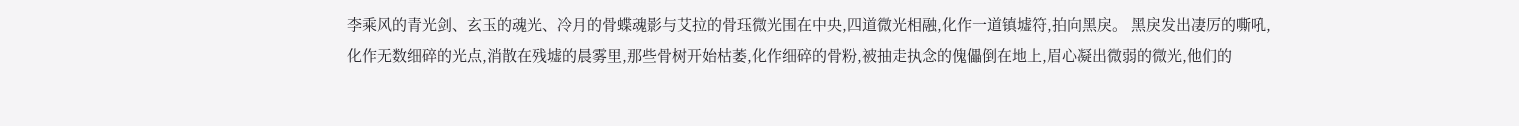李乘风的青光剑、玄玉的魂光、冷月的骨蝶魂影与艾拉的骨珏微光围在中央,四道微光相融,化作一道镇墟符,拍向黑戾。 黑戾发出凄厉的嘶吼,化作无数细碎的光点,消散在残墟的晨雾里,那些骨树开始枯萎,化作细碎的骨粉,被抽走执念的傀儡倒在地上,眉心凝出微弱的微光,他们的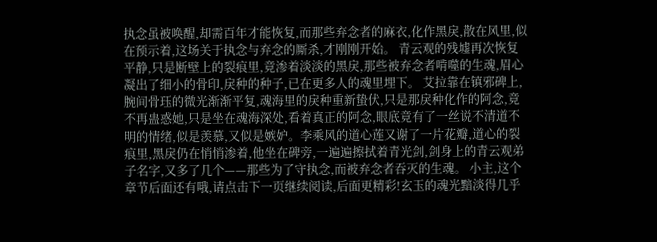执念虽被唤醒,却需百年才能恢复,而那些弃念者的麻衣,化作黑戾,散在风里,似在预示着,这场关于执念与弃念的厮杀,才刚刚开始。 青云观的残墟再次恢复平静,只是断壁上的裂痕里,竟渗着淡淡的黑戾,那些被弃念者啃噬的生魂,眉心凝出了细小的骨印,戾种的种子,已在更多人的魂里埋下。 艾拉靠在镇邪碑上,腕间骨珏的微光渐渐平复,魂海里的戾种重新蛰伏,只是那戾种化作的阿念,竟不再蛊惑她,只是坐在魂海深处,看着真正的阿念,眼底竟有了一丝说不清道不明的情绪,似是羡慕,又似是嫉妒。李乘风的道心莲又谢了一片花瓣,道心的裂痕里,黑戾仍在悄悄渗着,他坐在碑旁,一遍遍擦拭着青光剑,剑身上的青云观弟子名字,又多了几个——那些为了守执念,而被弃念者吞灭的生魂。 小主,这个章节后面还有哦,请点击下一页继续阅读,后面更精彩!玄玉的魂光黯淡得几乎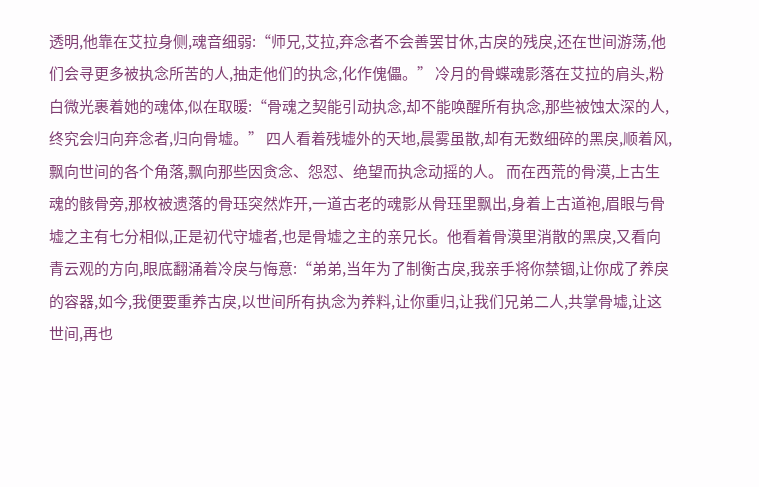透明,他靠在艾拉身侧,魂音细弱:“师兄,艾拉,弃念者不会善罢甘休,古戾的残戾,还在世间游荡,他们会寻更多被执念所苦的人,抽走他们的执念,化作傀儡。” 冷月的骨蝶魂影落在艾拉的肩头,粉白微光裹着她的魂体,似在取暖:“骨魂之契能引动执念,却不能唤醒所有执念,那些被蚀太深的人,终究会归向弃念者,归向骨墟。” 四人看着残墟外的天地,晨雾虽散,却有无数细碎的黑戾,顺着风,飘向世间的各个角落,飘向那些因贪念、怨怼、绝望而执念动摇的人。 而在西荒的骨漠,上古生魂的骸骨旁,那枚被遗落的骨珏突然炸开,一道古老的魂影从骨珏里飘出,身着上古道袍,眉眼与骨墟之主有七分相似,正是初代守墟者,也是骨墟之主的亲兄长。他看着骨漠里消散的黑戾,又看向青云观的方向,眼底翻涌着冷戾与悔意:“弟弟,当年为了制衡古戾,我亲手将你禁锢,让你成了养戾的容器,如今,我便要重养古戾,以世间所有执念为养料,让你重归,让我们兄弟二人,共掌骨墟,让这世间,再也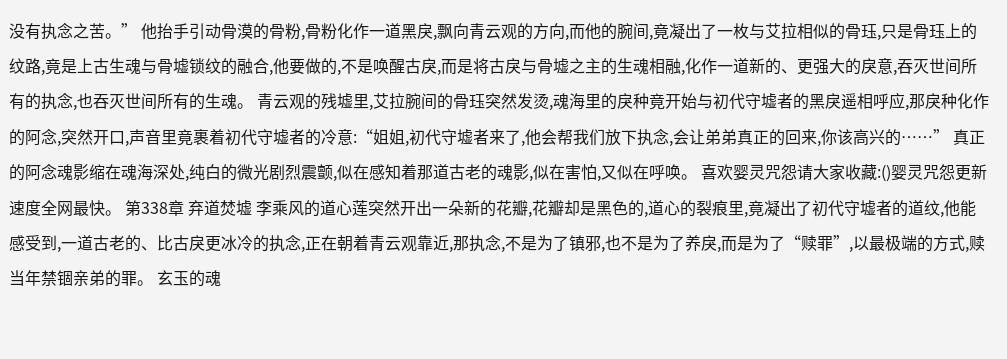没有执念之苦。” 他抬手引动骨漠的骨粉,骨粉化作一道黑戾,飘向青云观的方向,而他的腕间,竟凝出了一枚与艾拉相似的骨珏,只是骨珏上的纹路,竟是上古生魂与骨墟锁纹的融合,他要做的,不是唤醒古戾,而是将古戾与骨墟之主的生魂相融,化作一道新的、更强大的戾意,吞灭世间所有的执念,也吞灭世间所有的生魂。 青云观的残墟里,艾拉腕间的骨珏突然发烫,魂海里的戾种竟开始与初代守墟者的黑戾遥相呼应,那戾种化作的阿念,突然开口,声音里竟裹着初代守墟者的冷意:“姐姐,初代守墟者来了,他会帮我们放下执念,会让弟弟真正的回来,你该高兴的……” 真正的阿念魂影缩在魂海深处,纯白的微光剧烈震颤,似在感知着那道古老的魂影,似在害怕,又似在呼唤。 喜欢婴灵咒怨请大家收藏:()婴灵咒怨更新速度全网最快。 第338章 弃道焚墟 李乘风的道心莲突然开出一朵新的花瓣,花瓣却是黑色的,道心的裂痕里,竟凝出了初代守墟者的道纹,他能感受到,一道古老的、比古戾更冰冷的执念,正在朝着青云观靠近,那执念,不是为了镇邪,也不是为了养戾,而是为了“赎罪”,以最极端的方式,赎当年禁锢亲弟的罪。 玄玉的魂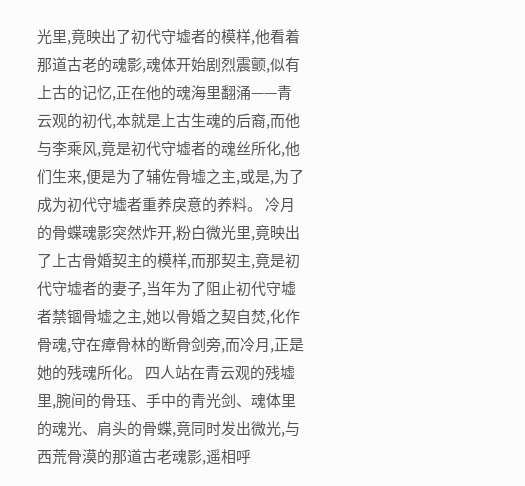光里,竟映出了初代守墟者的模样,他看着那道古老的魂影,魂体开始剧烈震颤,似有上古的记忆,正在他的魂海里翻涌——青云观的初代,本就是上古生魂的后裔,而他与李乘风,竟是初代守墟者的魂丝所化,他们生来,便是为了辅佐骨墟之主,或是,为了成为初代守墟者重养戾意的养料。 冷月的骨蝶魂影突然炸开,粉白微光里,竟映出了上古骨婚契主的模样,而那契主,竟是初代守墟者的妻子,当年为了阻止初代守墟者禁锢骨墟之主,她以骨婚之契自焚,化作骨魂,守在瘴骨林的断骨剑旁,而冷月,正是她的残魂所化。 四人站在青云观的残墟里,腕间的骨珏、手中的青光剑、魂体里的魂光、肩头的骨蝶,竟同时发出微光,与西荒骨漠的那道古老魂影,遥相呼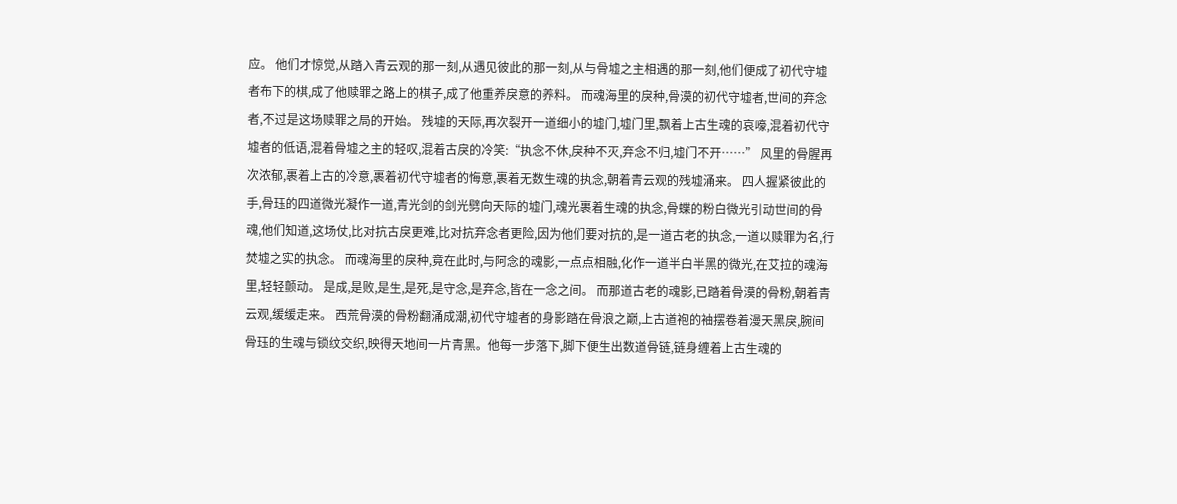应。 他们才惊觉,从踏入青云观的那一刻,从遇见彼此的那一刻,从与骨墟之主相遇的那一刻,他们便成了初代守墟者布下的棋,成了他赎罪之路上的棋子,成了他重养戾意的养料。 而魂海里的戾种,骨漠的初代守墟者,世间的弃念者,不过是这场赎罪之局的开始。 残墟的天际,再次裂开一道细小的墟门,墟门里,飘着上古生魂的哀嚎,混着初代守墟者的低语,混着骨墟之主的轻叹,混着古戾的冷笑:“执念不休,戾种不灭,弃念不归,墟门不开……” 风里的骨腥再次浓郁,裹着上古的冷意,裹着初代守墟者的悔意,裹着无数生魂的执念,朝着青云观的残墟涌来。 四人握紧彼此的手,骨珏的四道微光凝作一道,青光剑的剑光劈向天际的墟门,魂光裹着生魂的执念,骨蝶的粉白微光引动世间的骨魂,他们知道,这场仗,比对抗古戾更难,比对抗弃念者更险,因为他们要对抗的,是一道古老的执念,一道以赎罪为名,行焚墟之实的执念。 而魂海里的戾种,竟在此时,与阿念的魂影,一点点相融,化作一道半白半黑的微光,在艾拉的魂海里,轻轻颤动。 是成,是败,是生,是死,是守念,是弃念,皆在一念之间。 而那道古老的魂影,已踏着骨漠的骨粉,朝着青云观,缓缓走来。 西荒骨漠的骨粉翻涌成潮,初代守墟者的身影踏在骨浪之巅,上古道袍的袖摆卷着漫天黑戾,腕间骨珏的生魂与锁纹交织,映得天地间一片青黑。他每一步落下,脚下便生出数道骨链,链身缠着上古生魂的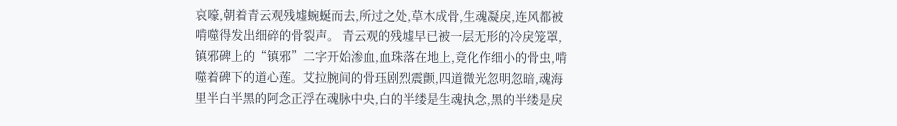哀嚎,朝着青云观残墟蜿蜒而去,所过之处,草木成骨,生魂凝戾,连风都被啃噬得发出细碎的骨裂声。 青云观的残墟早已被一层无形的冷戾笼罩,镇邪碑上的“镇邪”二字开始渗血,血珠落在地上,竟化作细小的骨虫,啃噬着碑下的道心莲。艾拉腕间的骨珏剧烈震颤,四道微光忽明忽暗,魂海里半白半黑的阿念正浮在魂脉中央,白的半缕是生魂执念,黑的半缕是戾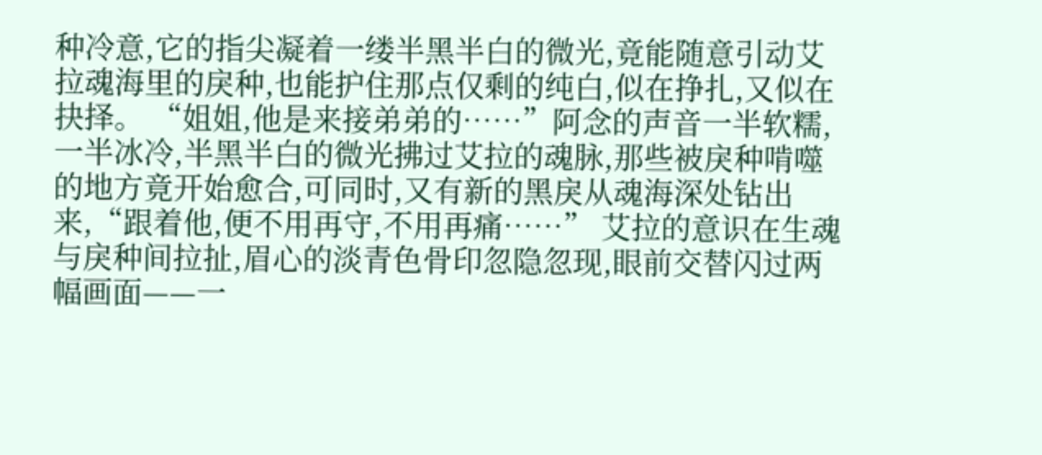种冷意,它的指尖凝着一缕半黑半白的微光,竟能随意引动艾拉魂海里的戾种,也能护住那点仅剩的纯白,似在挣扎,又似在抉择。 “姐姐,他是来接弟弟的……”阿念的声音一半软糯,一半冰冷,半黑半白的微光拂过艾拉的魂脉,那些被戾种啃噬的地方竟开始愈合,可同时,又有新的黑戾从魂海深处钻出来,“跟着他,便不用再守,不用再痛……” 艾拉的意识在生魂与戾种间拉扯,眉心的淡青色骨印忽隐忽现,眼前交替闪过两幅画面——一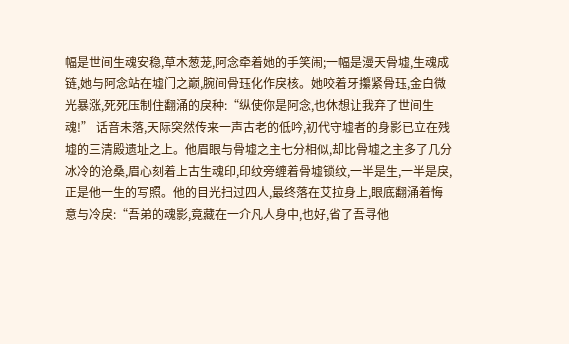幅是世间生魂安稳,草木葱茏,阿念牵着她的手笑闹;一幅是漫天骨墟,生魂成链,她与阿念站在墟门之巅,腕间骨珏化作戾核。她咬着牙攥紧骨珏,金白微光暴涨,死死压制住翻涌的戾种:“纵使你是阿念,也休想让我弃了世间生魂!” 话音未落,天际突然传来一声古老的低吟,初代守墟者的身影已立在残墟的三清殿遗址之上。他眉眼与骨墟之主七分相似,却比骨墟之主多了几分冰冷的沧桑,眉心刻着上古生魂印,印纹旁缠着骨墟锁纹,一半是生,一半是戾,正是他一生的写照。他的目光扫过四人,最终落在艾拉身上,眼底翻涌着悔意与冷戾:“吾弟的魂影,竟藏在一介凡人身中,也好,省了吾寻他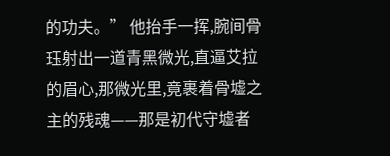的功夫。” 他抬手一挥,腕间骨珏射出一道青黑微光,直逼艾拉的眉心,那微光里,竟裹着骨墟之主的残魂——那是初代守墟者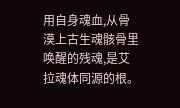用自身魂血,从骨漠上古生魂骸骨里唤醒的残魂,是艾拉魂体同源的根。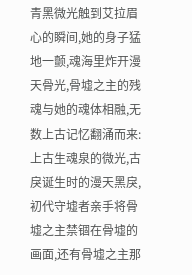青黑微光触到艾拉眉心的瞬间,她的身子猛地一颤,魂海里炸开漫天骨光,骨墟之主的残魂与她的魂体相融,无数上古记忆翻涌而来:上古生魂泉的微光,古戾诞生时的漫天黑戾,初代守墟者亲手将骨墟之主禁锢在骨墟的画面,还有骨墟之主那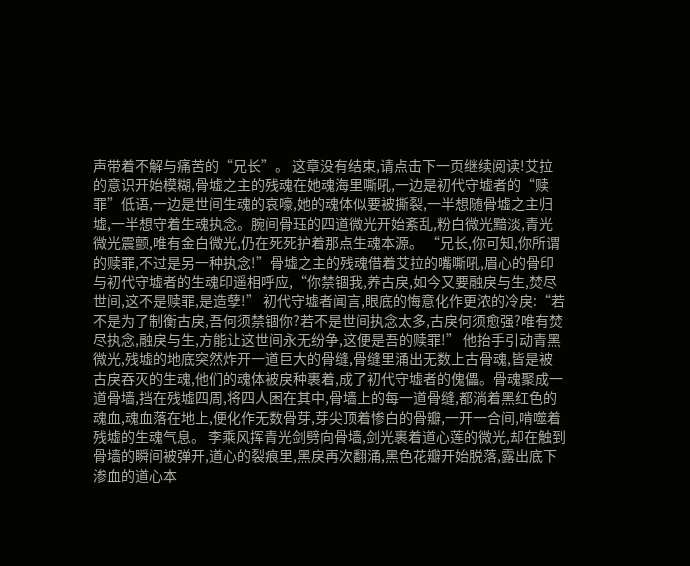声带着不解与痛苦的“兄长”。 这章没有结束,请点击下一页继续阅读!艾拉的意识开始模糊,骨墟之主的残魂在她魂海里嘶吼,一边是初代守墟者的“赎罪”低语,一边是世间生魂的哀嚎,她的魂体似要被撕裂,一半想随骨墟之主归墟,一半想守着生魂执念。腕间骨珏的四道微光开始紊乱,粉白微光黯淡,青光微光震颤,唯有金白微光,仍在死死护着那点生魂本源。 “兄长,你可知,你所谓的赎罪,不过是另一种执念!”骨墟之主的残魂借着艾拉的嘴嘶吼,眉心的骨印与初代守墟者的生魂印遥相呼应,“你禁锢我,养古戾,如今又要融戾与生,焚尽世间,这不是赎罪,是造孽!” 初代守墟者闻言,眼底的悔意化作更浓的冷戾:“若不是为了制衡古戾,吾何须禁锢你?若不是世间执念太多,古戾何须愈强?唯有焚尽执念,融戾与生,方能让这世间永无纷争,这便是吾的赎罪!” 他抬手引动青黑微光,残墟的地底突然炸开一道巨大的骨缝,骨缝里涌出无数上古骨魂,皆是被古戾吞灭的生魂,他们的魂体被戾种裹着,成了初代守墟者的傀儡。骨魂聚成一道骨墙,挡在残墟四周,将四人困在其中,骨墙上的每一道骨缝,都淌着黑红色的魂血,魂血落在地上,便化作无数骨芽,芽尖顶着惨白的骨瓣,一开一合间,啃噬着残墟的生魂气息。 李乘风挥青光剑劈向骨墙,剑光裹着道心莲的微光,却在触到骨墙的瞬间被弹开,道心的裂痕里,黑戾再次翻涌,黑色花瓣开始脱落,露出底下渗血的道心本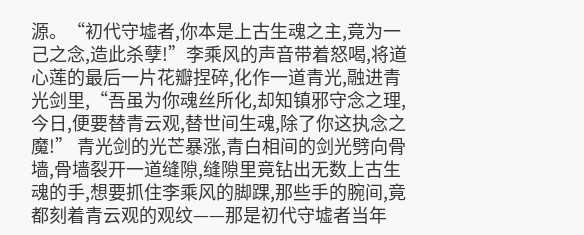源。“初代守墟者,你本是上古生魂之主,竟为一己之念,造此杀孽!”李乘风的声音带着怒喝,将道心莲的最后一片花瓣捏碎,化作一道青光,融进青光剑里,“吾虽为你魂丝所化,却知镇邪守念之理,今日,便要替青云观,替世间生魂,除了你这执念之魔!” 青光剑的光芒暴涨,青白相间的剑光劈向骨墙,骨墙裂开一道缝隙,缝隙里竟钻出无数上古生魂的手,想要抓住李乘风的脚踝,那些手的腕间,竟都刻着青云观的观纹——那是初代守墟者当年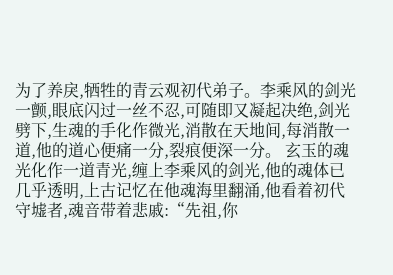为了养戾,牺牲的青云观初代弟子。李乘风的剑光一颤,眼底闪过一丝不忍,可随即又凝起决绝,剑光劈下,生魂的手化作微光,消散在天地间,每消散一道,他的道心便痛一分,裂痕便深一分。 玄玉的魂光化作一道青光,缠上李乘风的剑光,他的魂体已几乎透明,上古记忆在他魂海里翻涌,他看着初代守墟者,魂音带着悲戚:“先祖,你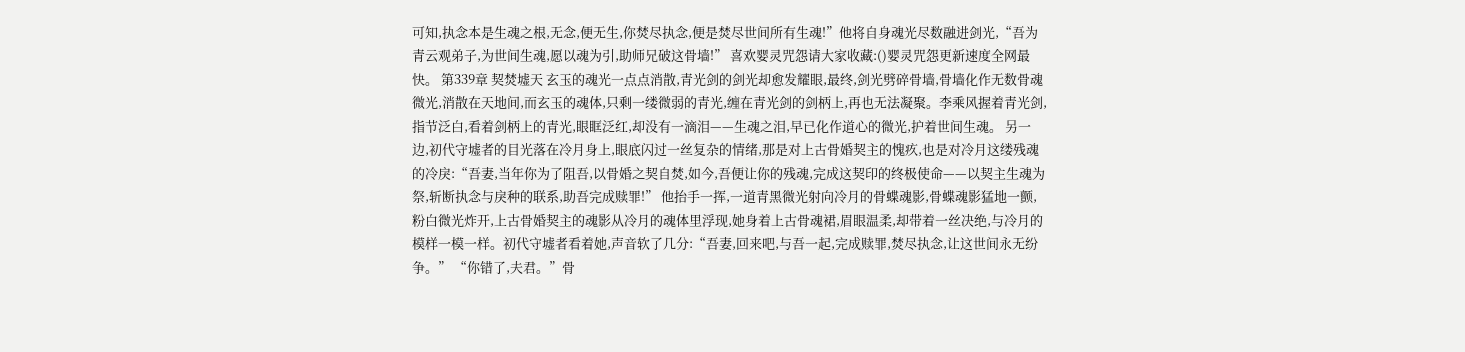可知,执念本是生魂之根,无念,便无生,你焚尽执念,便是焚尽世间所有生魂!”他将自身魂光尽数融进剑光,“吾为青云观弟子,为世间生魂,愿以魂为引,助师兄破这骨墙!” 喜欢婴灵咒怨请大家收藏:()婴灵咒怨更新速度全网最快。 第339章 契焚墟天 玄玉的魂光一点点消散,青光剑的剑光却愈发耀眼,最终,剑光劈碎骨墙,骨墙化作无数骨魂微光,消散在天地间,而玄玉的魂体,只剩一缕微弱的青光,缠在青光剑的剑柄上,再也无法凝聚。李乘风握着青光剑,指节泛白,看着剑柄上的青光,眼眶泛红,却没有一滴泪——生魂之泪,早已化作道心的微光,护着世间生魂。 另一边,初代守墟者的目光落在冷月身上,眼底闪过一丝复杂的情绪,那是对上古骨婚契主的愧疚,也是对冷月这缕残魂的冷戾:“吾妻,当年你为了阻吾,以骨婚之契自焚,如今,吾便让你的残魂,完成这契印的终极使命——以契主生魂为祭,斩断执念与戾种的联系,助吾完成赎罪!” 他抬手一挥,一道青黑微光射向冷月的骨蝶魂影,骨蝶魂影猛地一颤,粉白微光炸开,上古骨婚契主的魂影从冷月的魂体里浮现,她身着上古骨魂裙,眉眼温柔,却带着一丝决绝,与冷月的模样一模一样。初代守墟者看着她,声音软了几分:“吾妻,回来吧,与吾一起,完成赎罪,焚尽执念,让这世间永无纷争。” “你错了,夫君。”骨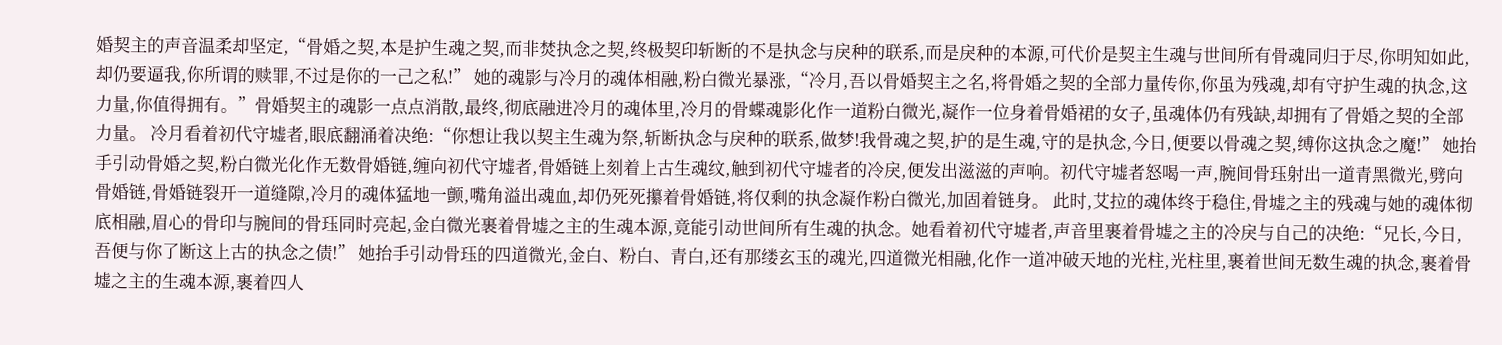婚契主的声音温柔却坚定,“骨婚之契,本是护生魂之契,而非焚执念之契,终极契印斩断的不是执念与戾种的联系,而是戾种的本源,可代价是契主生魂与世间所有骨魂同归于尽,你明知如此,却仍要逼我,你所谓的赎罪,不过是你的一己之私!” 她的魂影与冷月的魂体相融,粉白微光暴涨,“冷月,吾以骨婚契主之名,将骨婚之契的全部力量传你,你虽为残魂,却有守护生魂的执念,这力量,你值得拥有。”骨婚契主的魂影一点点消散,最终,彻底融进冷月的魂体里,冷月的骨蝶魂影化作一道粉白微光,凝作一位身着骨婚裙的女子,虽魂体仍有残缺,却拥有了骨婚之契的全部力量。 冷月看着初代守墟者,眼底翻涌着决绝:“你想让我以契主生魂为祭,斩断执念与戾种的联系,做梦!我骨魂之契,护的是生魂,守的是执念,今日,便要以骨魂之契,缚你这执念之魔!” 她抬手引动骨婚之契,粉白微光化作无数骨婚链,缠向初代守墟者,骨婚链上刻着上古生魂纹,触到初代守墟者的冷戾,便发出滋滋的声响。初代守墟者怒喝一声,腕间骨珏射出一道青黑微光,劈向骨婚链,骨婚链裂开一道缝隙,冷月的魂体猛地一颤,嘴角溢出魂血,却仍死死攥着骨婚链,将仅剩的执念凝作粉白微光,加固着链身。 此时,艾拉的魂体终于稳住,骨墟之主的残魂与她的魂体彻底相融,眉心的骨印与腕间的骨珏同时亮起,金白微光裹着骨墟之主的生魂本源,竟能引动世间所有生魂的执念。她看着初代守墟者,声音里裹着骨墟之主的冷戾与自己的决绝:“兄长,今日,吾便与你了断这上古的执念之债!” 她抬手引动骨珏的四道微光,金白、粉白、青白,还有那缕玄玉的魂光,四道微光相融,化作一道冲破天地的光柱,光柱里,裹着世间无数生魂的执念,裹着骨墟之主的生魂本源,裹着四人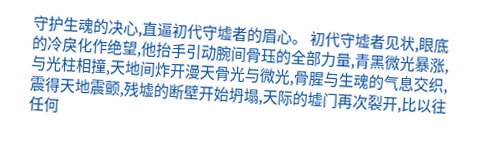守护生魂的决心,直逼初代守墟者的眉心。 初代守墟者见状,眼底的冷戾化作绝望,他抬手引动腕间骨珏的全部力量,青黑微光暴涨,与光柱相撞,天地间炸开漫天骨光与微光,骨腥与生魂的气息交织,震得天地震颤,残墟的断壁开始坍塌,天际的墟门再次裂开,比以往任何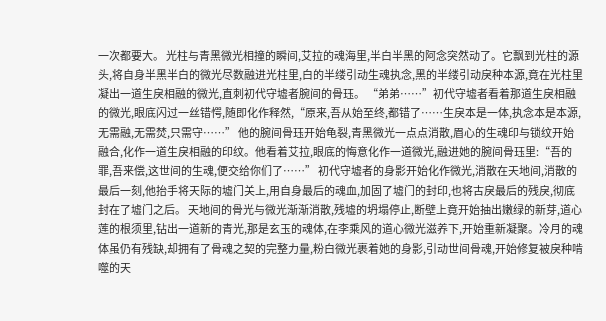一次都要大。 光柱与青黑微光相撞的瞬间,艾拉的魂海里,半白半黑的阿念突然动了。它飘到光柱的源头,将自身半黑半白的微光尽数融进光柱里,白的半缕引动生魂执念,黑的半缕引动戾种本源,竟在光柱里凝出一道生戾相融的微光,直刺初代守墟者腕间的骨珏。 “弟弟……”初代守墟者看着那道生戾相融的微光,眼底闪过一丝错愕,随即化作释然,“原来,吾从始至终,都错了……生戾本是一体,执念本是本源,无需融,无需焚,只需守……” 他的腕间骨珏开始龟裂,青黑微光一点点消散,眉心的生魂印与锁纹开始融合,化作一道生戾相融的印纹。他看着艾拉,眼底的悔意化作一道微光,融进她的腕间骨珏里:“吾的罪,吾来偿,这世间的生魂,便交给你们了……” 初代守墟者的身影开始化作微光,消散在天地间,消散的最后一刻,他抬手将天际的墟门关上,用自身最后的魂血,加固了墟门的封印,也将古戾最后的残戾,彻底封在了墟门之后。 天地间的骨光与微光渐渐消散,残墟的坍塌停止,断壁上竟开始抽出嫩绿的新芽,道心莲的根须里,钻出一道新的青光,那是玄玉的魂体,在李乘风的道心微光滋养下,开始重新凝聚。冷月的魂体虽仍有残缺,却拥有了骨魂之契的完整力量,粉白微光裹着她的身影,引动世间骨魂,开始修复被戾种啃噬的天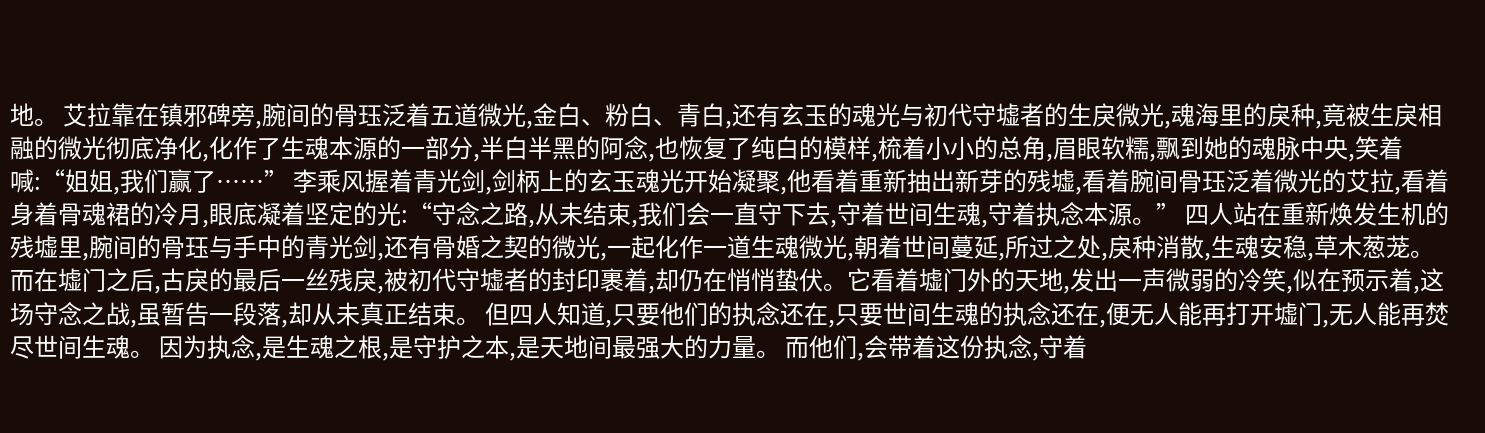地。 艾拉靠在镇邪碑旁,腕间的骨珏泛着五道微光,金白、粉白、青白,还有玄玉的魂光与初代守墟者的生戾微光,魂海里的戾种,竟被生戾相融的微光彻底净化,化作了生魂本源的一部分,半白半黑的阿念,也恢复了纯白的模样,梳着小小的总角,眉眼软糯,飘到她的魂脉中央,笑着喊:“姐姐,我们赢了……” 李乘风握着青光剑,剑柄上的玄玉魂光开始凝聚,他看着重新抽出新芽的残墟,看着腕间骨珏泛着微光的艾拉,看着身着骨魂裙的冷月,眼底凝着坚定的光:“守念之路,从未结束,我们会一直守下去,守着世间生魂,守着执念本源。” 四人站在重新焕发生机的残墟里,腕间的骨珏与手中的青光剑,还有骨婚之契的微光,一起化作一道生魂微光,朝着世间蔓延,所过之处,戾种消散,生魂安稳,草木葱茏。 而在墟门之后,古戾的最后一丝残戾,被初代守墟者的封印裹着,却仍在悄悄蛰伏。它看着墟门外的天地,发出一声微弱的冷笑,似在预示着,这场守念之战,虽暂告一段落,却从未真正结束。 但四人知道,只要他们的执念还在,只要世间生魂的执念还在,便无人能再打开墟门,无人能再焚尽世间生魂。 因为执念,是生魂之根,是守护之本,是天地间最强大的力量。 而他们,会带着这份执念,守着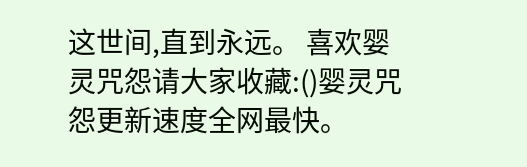这世间,直到永远。 喜欢婴灵咒怨请大家收藏:()婴灵咒怨更新速度全网最快。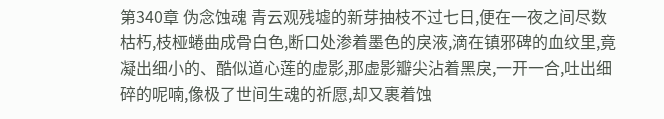第340章 伪念蚀魂 青云观残墟的新芽抽枝不过七日,便在一夜之间尽数枯朽,枝桠蜷曲成骨白色,断口处渗着墨色的戾液,滴在镇邪碑的血纹里,竟凝出细小的、酷似道心莲的虚影,那虚影瓣尖沾着黑戾,一开一合,吐出细碎的呢喃,像极了世间生魂的祈愿,却又裹着蚀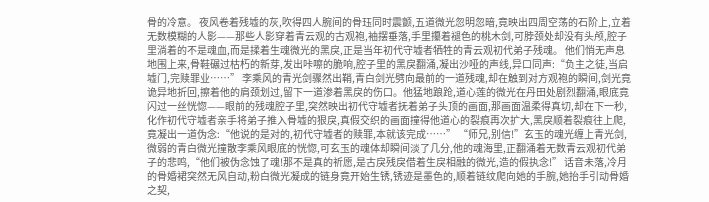骨的冷意。 夜风卷着残墟的灰,吹得四人腕间的骨珏同时震颤,五道微光忽明忽暗,竟映出四周空荡的石阶上,立着无数模糊的人影——那些人影穿着青云观的古观袍,袖摆垂落,手里攥着褪色的桃木剑,可脖颈处却没有头颅,腔子里淌着的不是魂血,而是揉着生魂微光的黑戾,正是当年初代守墟者牺牲的青云观初代弟子残魂。 他们悄无声息地围上来,骨鞋碾过枯朽的新芽,发出咔嚓的脆响,腔子里的黑戾翻涌,凝出沙哑的声线,异口同声:“负主之徒,当启墟门,完赎罪业……” 李乘风的青光剑骤然出鞘,青白剑光劈向最前的一道残魂,却在触到对方观袍的瞬间,剑光竟诡异地折回,擦着他的肩颈划过,留下一道渗着黑戾的伤口。他猛地踉跄,道心莲的微光在丹田处剧烈翻涌,眼底竟闪过一丝恍惚——眼前的残魂腔子里,突然映出初代守墟者抚着弟子头顶的画面,那画面温柔得真切,却在下一秒,化作初代守墟者亲手将弟子推入骨墟的狠戾,真假交织的画面撞得他道心的裂痕再次扩大,黑戾顺着裂痕往上爬,竟凝出一道伪念:“他说的是对的,初代守墟者的赎罪,本就该完成……” “师兄,别信!”玄玉的魂光缠上青光剑,微弱的青白微光撞散李乘风眼底的恍惚,可玄玉的魂体却瞬间淡了几分,他的魂海里,正翻涌着无数青云观初代弟子的悲鸣,“他们被伪念蚀了魂!那不是真的祈愿,是古戾残戾借着生戾相融的微光,造的假执念!” 话音未落,冷月的骨婚裙突然无风自动,粉白微光凝成的链身竟开始生锈,锈迹是墨色的,顺着链纹爬向她的手腕,她抬手引动骨婚之契,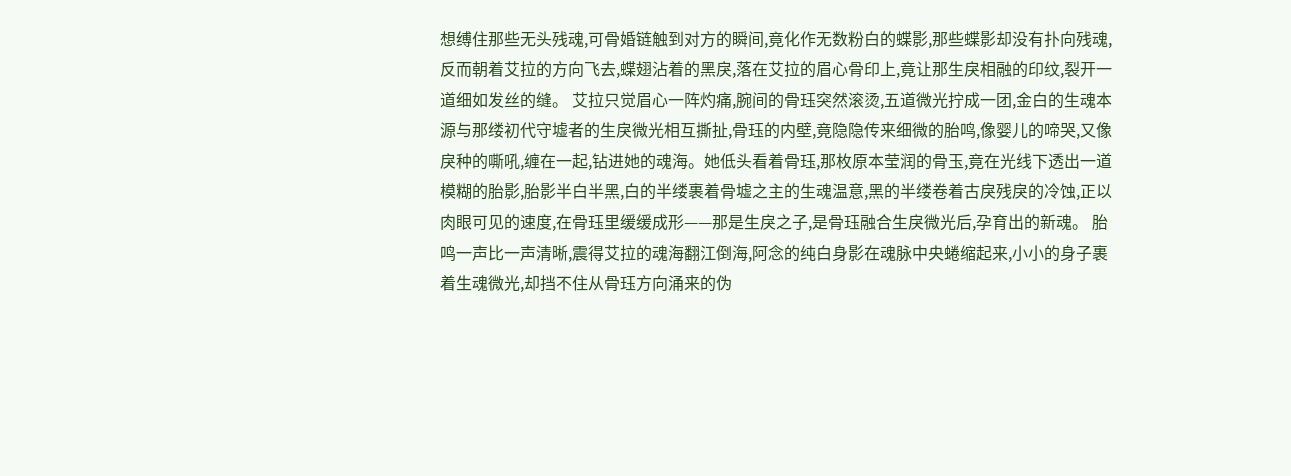想缚住那些无头残魂,可骨婚链触到对方的瞬间,竟化作无数粉白的蝶影,那些蝶影却没有扑向残魂,反而朝着艾拉的方向飞去,蝶翅沾着的黑戾,落在艾拉的眉心骨印上,竟让那生戾相融的印纹,裂开一道细如发丝的缝。 艾拉只觉眉心一阵灼痛,腕间的骨珏突然滚烫,五道微光拧成一团,金白的生魂本源与那缕初代守墟者的生戾微光相互撕扯,骨珏的内壁,竟隐隐传来细微的胎鸣,像婴儿的啼哭,又像戾种的嘶吼,缠在一起,钻进她的魂海。她低头看着骨珏,那枚原本莹润的骨玉,竟在光线下透出一道模糊的胎影,胎影半白半黑,白的半缕裹着骨墟之主的生魂温意,黑的半缕卷着古戾残戾的冷蚀,正以肉眼可见的速度,在骨珏里缓缓成形——那是生戾之子,是骨珏融合生戾微光后,孕育出的新魂。 胎鸣一声比一声清晰,震得艾拉的魂海翻江倒海,阿念的纯白身影在魂脉中央蜷缩起来,小小的身子裹着生魂微光,却挡不住从骨珏方向涌来的伪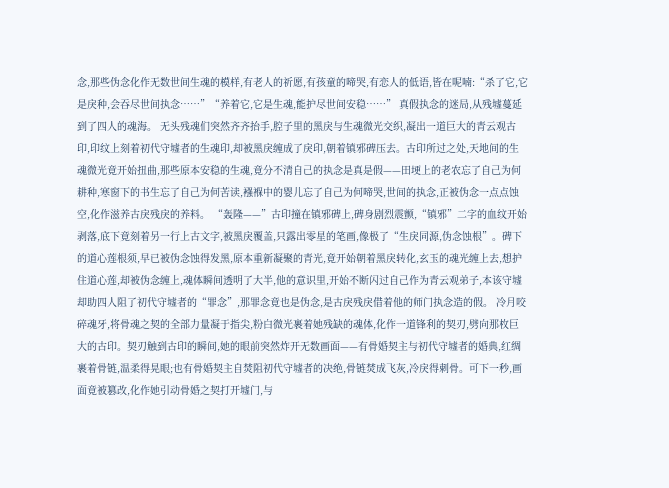念,那些伪念化作无数世间生魂的模样,有老人的祈愿,有孩童的啼哭,有恋人的低语,皆在呢喃:“杀了它,它是戾种,会吞尽世间执念……”“养着它,它是生魂,能护尽世间安稳……” 真假执念的迷局,从残墟蔓延到了四人的魂海。 无头残魂们突然齐齐抬手,腔子里的黑戾与生魂微光交织,凝出一道巨大的青云观古印,印纹上刻着初代守墟者的生魂印,却被黑戾缠成了戾印,朝着镇邪碑压去。古印所过之处,天地间的生魂微光竟开始扭曲,那些原本安稳的生魂,竟分不清自己的执念是真是假——田埂上的老农忘了自己为何耕种,寒窗下的书生忘了自己为何苦读,襁褓中的婴儿忘了自己为何啼哭,世间的执念,正被伪念一点点蚀空,化作滋养古戾残戾的养料。 “轰隆——”古印撞在镇邪碑上,碑身剧烈震颤,“镇邪”二字的血纹开始剥落,底下竟刻着另一行上古文字,被黑戾覆盖,只露出零星的笔画,像极了“生戾同源,伪念蚀根”。碑下的道心莲根须,早已被伪念蚀得发黑,原本重新凝聚的青光,竟开始朝着黑戾转化,玄玉的魂光缠上去,想护住道心莲,却被伪念缠上,魂体瞬间透明了大半,他的意识里,开始不断闪过自己作为青云观弟子,本该守墟却助四人阻了初代守墟者的“罪念”,那罪念竟也是伪念,是古戾残戾借着他的师门执念造的假。 冷月咬碎魂牙,将骨魂之契的全部力量凝于指尖,粉白微光裹着她残缺的魂体,化作一道锋利的契刃,劈向那枚巨大的古印。契刃触到古印的瞬间,她的眼前突然炸开无数画面——有骨婚契主与初代守墟者的婚典,红绸裹着骨链,温柔得晃眼;也有骨婚契主自焚阻初代守墟者的决绝,骨链焚成飞灰,冷戾得刺骨。可下一秒,画面竟被篡改,化作她引动骨婚之契打开墟门,与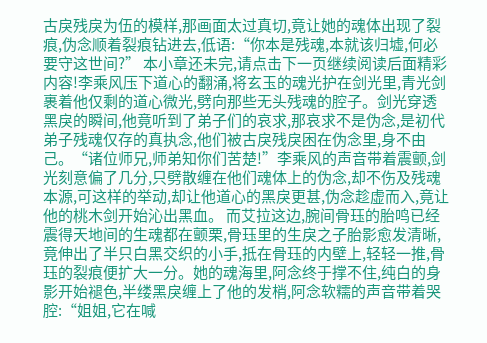古戾残戾为伍的模样,那画面太过真切,竟让她的魂体出现了裂痕,伪念顺着裂痕钻进去,低语:“你本是残魂,本就该归墟,何必要守这世间?” 本小章还未完,请点击下一页继续阅读后面精彩内容!李乘风压下道心的翻涌,将玄玉的魂光护在剑光里,青光剑裹着他仅剩的道心微光,劈向那些无头残魂的腔子。剑光穿透黑戾的瞬间,他竟听到了弟子们的哀求,那哀求不是伪念,是初代弟子残魂仅存的真执念,他们被古戾残戾困在伪念里,身不由己。“诸位师兄,师弟知你们苦楚!”李乘风的声音带着震颤,剑光刻意偏了几分,只劈散缠在他们魂体上的伪念,却不伤及残魂本源,可这样的举动,却让他道心的黑戾更甚,伪念趁虚而入,竟让他的桃木剑开始沁出黑血。 而艾拉这边,腕间骨珏的胎鸣已经震得天地间的生魂都在颤栗,骨珏里的生戾之子胎影愈发清晰,竟伸出了半只白黑交织的小手,抵在骨珏的内壁上,轻轻一推,骨珏的裂痕便扩大一分。她的魂海里,阿念终于撑不住,纯白的身影开始褪色,半缕黑戾缠上了他的发梢,阿念软糯的声音带着哭腔:“姐姐,它在喊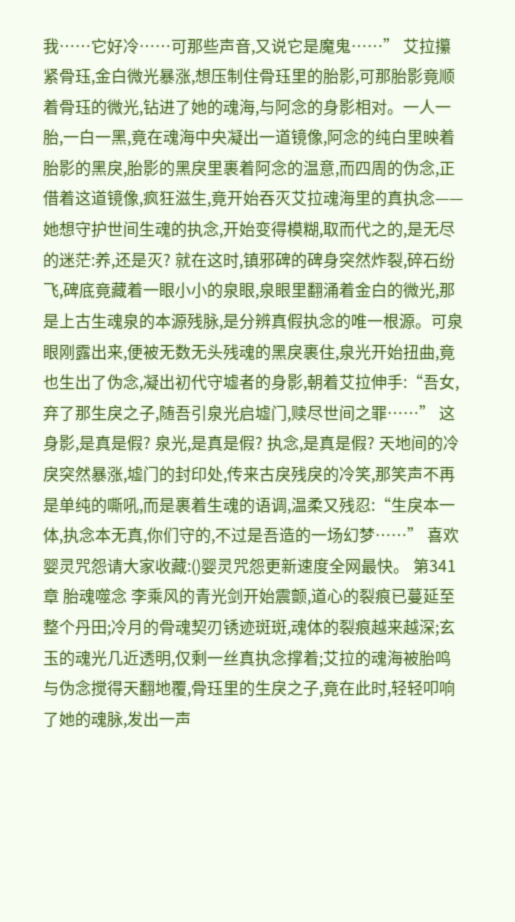我……它好冷……可那些声音,又说它是魔鬼……” 艾拉攥紧骨珏,金白微光暴涨,想压制住骨珏里的胎影,可那胎影竟顺着骨珏的微光,钻进了她的魂海,与阿念的身影相对。一人一胎,一白一黑,竟在魂海中央凝出一道镜像,阿念的纯白里映着胎影的黑戾,胎影的黑戾里裹着阿念的温意,而四周的伪念,正借着这道镜像,疯狂滋生,竟开始吞灭艾拉魂海里的真执念——她想守护世间生魂的执念,开始变得模糊,取而代之的,是无尽的迷茫:养,还是灭? 就在这时,镇邪碑的碑身突然炸裂,碎石纷飞,碑底竟藏着一眼小小的泉眼,泉眼里翻涌着金白的微光,那是上古生魂泉的本源残脉,是分辨真假执念的唯一根源。可泉眼刚露出来,便被无数无头残魂的黑戾裹住,泉光开始扭曲,竟也生出了伪念,凝出初代守墟者的身影,朝着艾拉伸手:“吾女,弃了那生戾之子,随吾引泉光启墟门,赎尽世间之罪……” 这身影,是真是假? 泉光,是真是假? 执念,是真是假? 天地间的冷戾突然暴涨,墟门的封印处,传来古戾残戾的冷笑,那笑声不再是单纯的嘶吼,而是裹着生魂的语调,温柔又残忍:“生戾本一体,执念本无真,你们守的,不过是吾造的一场幻梦……” 喜欢婴灵咒怨请大家收藏:()婴灵咒怨更新速度全网最快。 第341章 胎魂噬念 李乘风的青光剑开始震颤,道心的裂痕已蔓延至整个丹田;冷月的骨魂契刃锈迹斑斑,魂体的裂痕越来越深;玄玉的魂光几近透明,仅剩一丝真执念撑着;艾拉的魂海被胎鸣与伪念搅得天翻地覆,骨珏里的生戾之子,竟在此时,轻轻叩响了她的魂脉,发出一声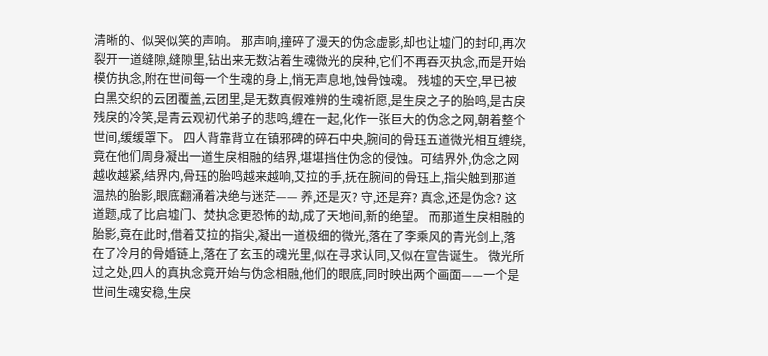清晰的、似哭似笑的声响。 那声响,撞碎了漫天的伪念虚影,却也让墟门的封印,再次裂开一道缝隙,缝隙里,钻出来无数沾着生魂微光的戾种,它们不再吞灭执念,而是开始模仿执念,附在世间每一个生魂的身上,悄无声息地,蚀骨蚀魂。 残墟的天空,早已被白黑交织的云团覆盖,云团里,是无数真假难辨的生魂祈愿,是生戾之子的胎鸣,是古戾残戾的冷笑,是青云观初代弟子的悲鸣,缠在一起,化作一张巨大的伪念之网,朝着整个世间,缓缓罩下。 四人背靠背立在镇邪碑的碎石中央,腕间的骨珏五道微光相互缠绕,竟在他们周身凝出一道生戾相融的结界,堪堪挡住伪念的侵蚀。可结界外,伪念之网越收越紧,结界内,骨珏的胎鸣越来越响,艾拉的手,抚在腕间的骨珏上,指尖触到那道温热的胎影,眼底翻涌着决绝与迷茫—— 养,还是灭? 守,还是弃? 真念,还是伪念? 这道题,成了比启墟门、焚执念更恐怖的劫,成了天地间,新的绝望。 而那道生戾相融的胎影,竟在此时,借着艾拉的指尖,凝出一道极细的微光,落在了李乘风的青光剑上,落在了冷月的骨婚链上,落在了玄玉的魂光里,似在寻求认同,又似在宣告诞生。 微光所过之处,四人的真执念竟开始与伪念相融,他们的眼底,同时映出两个画面——一个是世间生魂安稳,生戾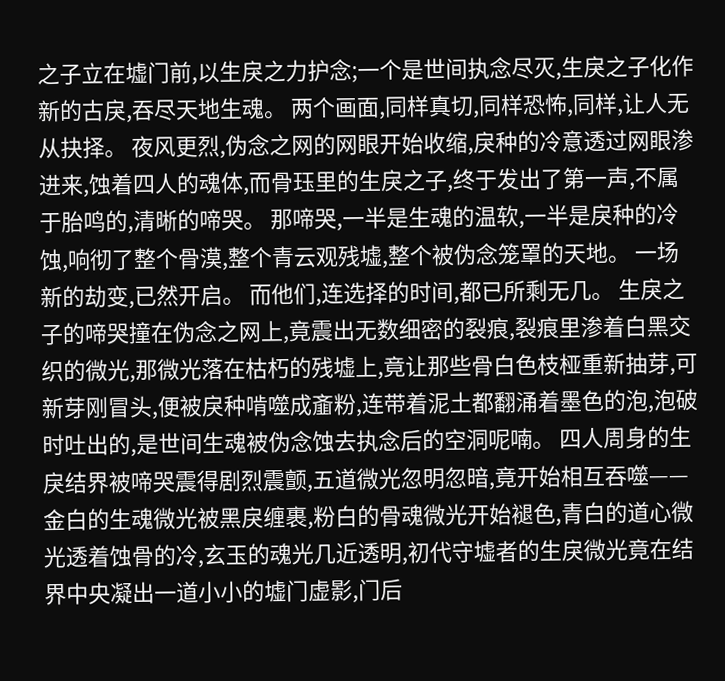之子立在墟门前,以生戾之力护念;一个是世间执念尽灭,生戾之子化作新的古戾,吞尽天地生魂。 两个画面,同样真切,同样恐怖,同样,让人无从抉择。 夜风更烈,伪念之网的网眼开始收缩,戾种的冷意透过网眼渗进来,蚀着四人的魂体,而骨珏里的生戾之子,终于发出了第一声,不属于胎鸣的,清晰的啼哭。 那啼哭,一半是生魂的温软,一半是戾种的冷蚀,响彻了整个骨漠,整个青云观残墟,整个被伪念笼罩的天地。 一场新的劫变,已然开启。 而他们,连选择的时间,都已所剩无几。 生戾之子的啼哭撞在伪念之网上,竟震出无数细密的裂痕,裂痕里渗着白黑交织的微光,那微光落在枯朽的残墟上,竟让那些骨白色枝桠重新抽芽,可新芽刚冒头,便被戾种啃噬成齑粉,连带着泥土都翻涌着墨色的泡,泡破时吐出的,是世间生魂被伪念蚀去执念后的空洞呢喃。 四人周身的生戾结界被啼哭震得剧烈震颤,五道微光忽明忽暗,竟开始相互吞噬——金白的生魂微光被黑戾缠裹,粉白的骨魂微光开始褪色,青白的道心微光透着蚀骨的冷,玄玉的魂光几近透明,初代守墟者的生戾微光竟在结界中央凝出一道小小的墟门虚影,门后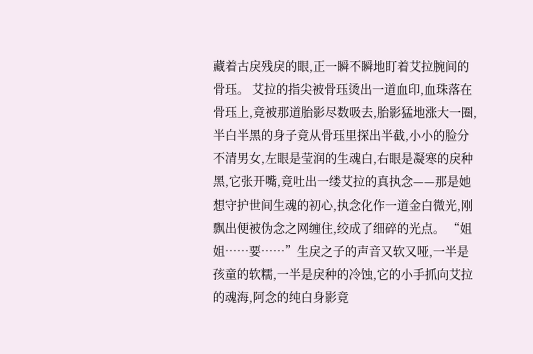藏着古戾残戾的眼,正一瞬不瞬地盯着艾拉腕间的骨珏。 艾拉的指尖被骨珏烫出一道血印,血珠落在骨珏上,竟被那道胎影尽数吸去,胎影猛地涨大一圈,半白半黑的身子竟从骨珏里探出半截,小小的脸分不清男女,左眼是莹润的生魂白,右眼是凝寒的戾种黑,它张开嘴,竟吐出一缕艾拉的真执念——那是她想守护世间生魂的初心,执念化作一道金白微光,刚飘出便被伪念之网缠住,绞成了细碎的光点。 “姐姐……要……”生戾之子的声音又软又哑,一半是孩童的软糯,一半是戾种的冷蚀,它的小手抓向艾拉的魂海,阿念的纯白身影竟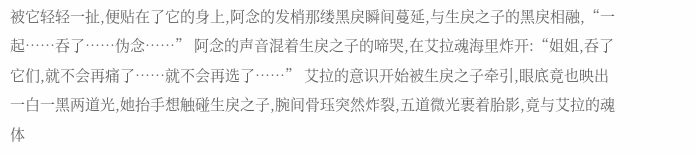被它轻轻一扯,便贴在了它的身上,阿念的发梢那缕黑戾瞬间蔓延,与生戾之子的黑戾相融,“一起……吞了……伪念……” 阿念的声音混着生戾之子的啼哭,在艾拉魂海里炸开:“姐姐,吞了它们,就不会再痛了……就不会再选了……” 艾拉的意识开始被生戾之子牵引,眼底竟也映出一白一黑两道光,她抬手想触碰生戾之子,腕间骨珏突然炸裂,五道微光裹着胎影,竟与艾拉的魂体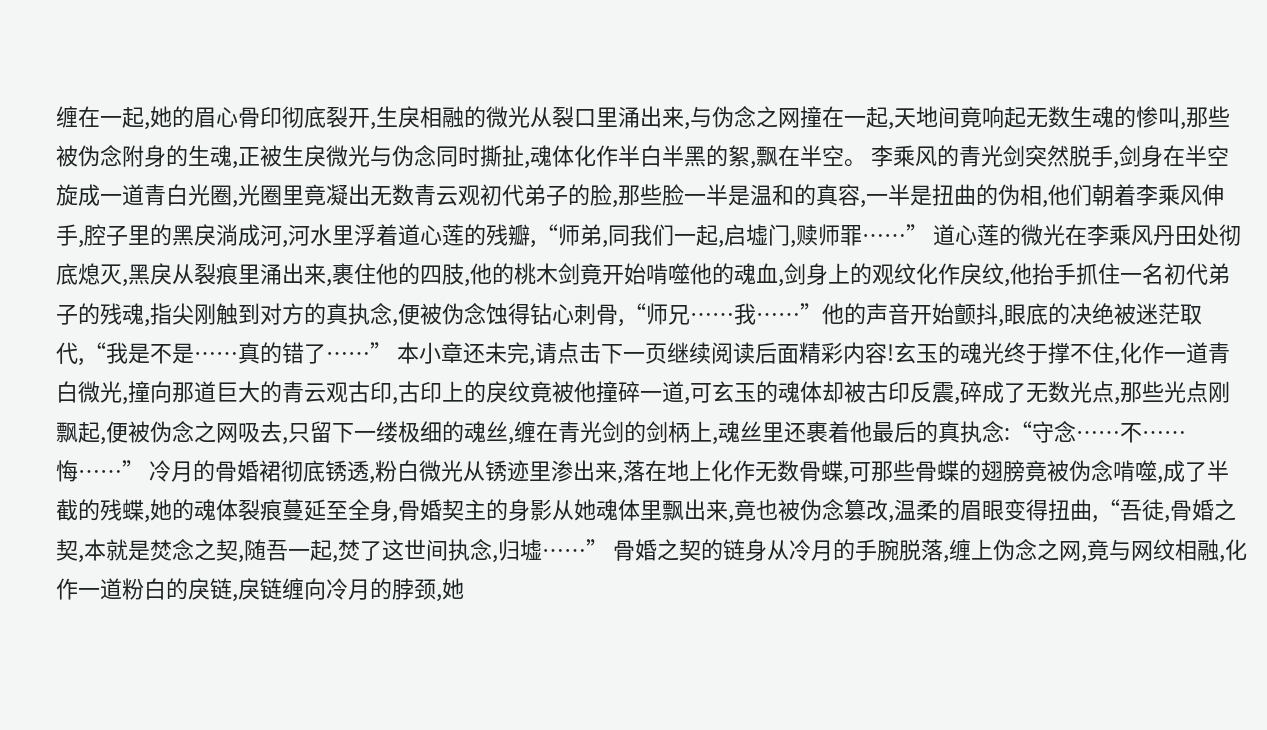缠在一起,她的眉心骨印彻底裂开,生戾相融的微光从裂口里涌出来,与伪念之网撞在一起,天地间竟响起无数生魂的惨叫,那些被伪念附身的生魂,正被生戾微光与伪念同时撕扯,魂体化作半白半黑的絮,飘在半空。 李乘风的青光剑突然脱手,剑身在半空旋成一道青白光圈,光圈里竟凝出无数青云观初代弟子的脸,那些脸一半是温和的真容,一半是扭曲的伪相,他们朝着李乘风伸手,腔子里的黑戾淌成河,河水里浮着道心莲的残瓣,“师弟,同我们一起,启墟门,赎师罪……” 道心莲的微光在李乘风丹田处彻底熄灭,黑戾从裂痕里涌出来,裹住他的四肢,他的桃木剑竟开始啃噬他的魂血,剑身上的观纹化作戾纹,他抬手抓住一名初代弟子的残魂,指尖刚触到对方的真执念,便被伪念蚀得钻心刺骨,“师兄……我……”他的声音开始颤抖,眼底的决绝被迷茫取代,“我是不是……真的错了……” 本小章还未完,请点击下一页继续阅读后面精彩内容!玄玉的魂光终于撑不住,化作一道青白微光,撞向那道巨大的青云观古印,古印上的戾纹竟被他撞碎一道,可玄玉的魂体却被古印反震,碎成了无数光点,那些光点刚飘起,便被伪念之网吸去,只留下一缕极细的魂丝,缠在青光剑的剑柄上,魂丝里还裹着他最后的真执念:“守念……不……悔……” 冷月的骨婚裙彻底锈透,粉白微光从锈迹里渗出来,落在地上化作无数骨蝶,可那些骨蝶的翅膀竟被伪念啃噬,成了半截的残蝶,她的魂体裂痕蔓延至全身,骨婚契主的身影从她魂体里飘出来,竟也被伪念篡改,温柔的眉眼变得扭曲,“吾徒,骨婚之契,本就是焚念之契,随吾一起,焚了这世间执念,归墟……” 骨婚之契的链身从冷月的手腕脱落,缠上伪念之网,竟与网纹相融,化作一道粉白的戾链,戾链缠向冷月的脖颈,她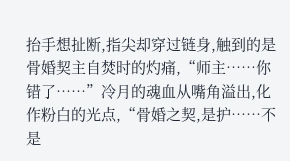抬手想扯断,指尖却穿过链身,触到的是骨婚契主自焚时的灼痛,“师主……你错了……”冷月的魂血从嘴角溢出,化作粉白的光点,“骨婚之契,是护……不是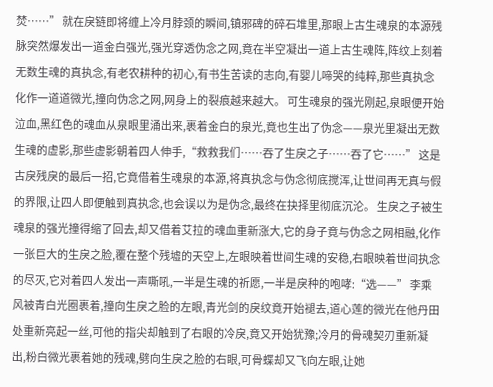焚……” 就在戾链即将缠上冷月脖颈的瞬间,镇邪碑的碎石堆里,那眼上古生魂泉的本源残脉突然爆发出一道金白强光,强光穿透伪念之网,竟在半空凝出一道上古生魂阵,阵纹上刻着无数生魂的真执念,有老农耕种的初心,有书生苦读的志向,有婴儿啼哭的纯粹,那些真执念化作一道道微光,撞向伪念之网,网身上的裂痕越来越大。 可生魂泉的强光刚起,泉眼便开始泣血,黑红色的魂血从泉眼里涌出来,裹着金白的泉光,竟也生出了伪念——泉光里凝出无数生魂的虚影,那些虚影朝着四人伸手,“救救我们……吞了生戾之子……吞了它……” 这是古戾残戾的最后一招,它竟借着生魂泉的本源,将真执念与伪念彻底搅浑,让世间再无真与假的界限,让四人即便触到真执念,也会误以为是伪念,最终在抉择里彻底沉沦。 生戾之子被生魂泉的强光撞得缩了回去,却又借着艾拉的魂血重新涨大,它的身子竟与伪念之网相融,化作一张巨大的生戾之脸,覆在整个残墟的天空上,左眼映着世间生魂的安稳,右眼映着世间执念的尽灭,它对着四人发出一声嘶吼,一半是生魂的祈愿,一半是戾种的咆哮:“选——” 李乘风被青白光圈裹着,撞向生戾之脸的左眼,青光剑的戾纹竟开始褪去,道心莲的微光在他丹田处重新亮起一丝,可他的指尖却触到了右眼的冷戾,竟又开始犹豫;冷月的骨魂契刃重新凝出,粉白微光裹着她的残魂,劈向生戾之脸的右眼,可骨蝶却又飞向左眼,让她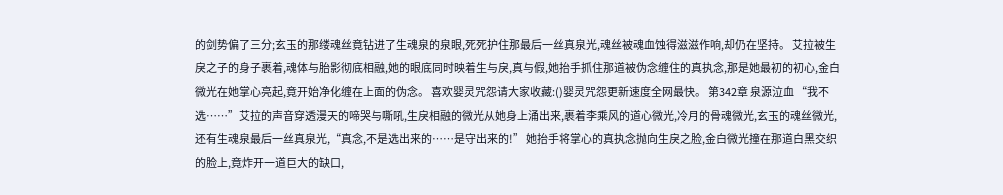的剑势偏了三分;玄玉的那缕魂丝竟钻进了生魂泉的泉眼,死死护住那最后一丝真泉光,魂丝被魂血蚀得滋滋作响,却仍在坚持。 艾拉被生戾之子的身子裹着,魂体与胎影彻底相融,她的眼底同时映着生与戾,真与假,她抬手抓住那道被伪念缠住的真执念,那是她最初的初心,金白微光在她掌心亮起,竟开始净化缠在上面的伪念。 喜欢婴灵咒怨请大家收藏:()婴灵咒怨更新速度全网最快。 第342章 泉源泣血 “我不选……”艾拉的声音穿透漫天的啼哭与嘶吼,生戾相融的微光从她身上涌出来,裹着李乘风的道心微光,冷月的骨魂微光,玄玉的魂丝微光,还有生魂泉最后一丝真泉光,“真念,不是选出来的……是守出来的!” 她抬手将掌心的真执念抛向生戾之脸,金白微光撞在那道白黑交织的脸上,竟炸开一道巨大的缺口,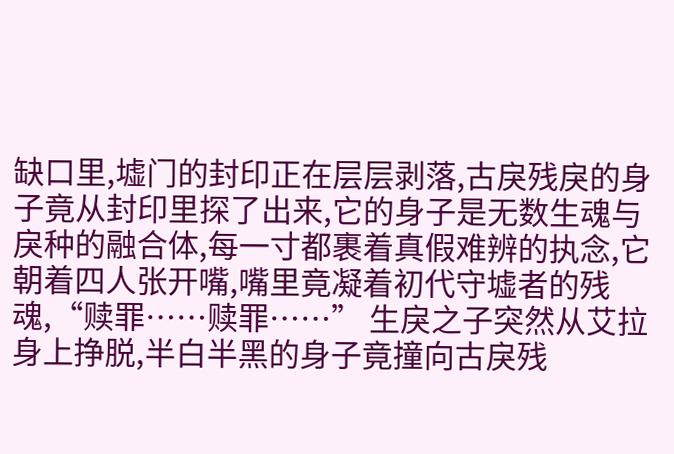缺口里,墟门的封印正在层层剥落,古戾残戾的身子竟从封印里探了出来,它的身子是无数生魂与戾种的融合体,每一寸都裹着真假难辨的执念,它朝着四人张开嘴,嘴里竟凝着初代守墟者的残魂,“赎罪……赎罪……” 生戾之子突然从艾拉身上挣脱,半白半黑的身子竟撞向古戾残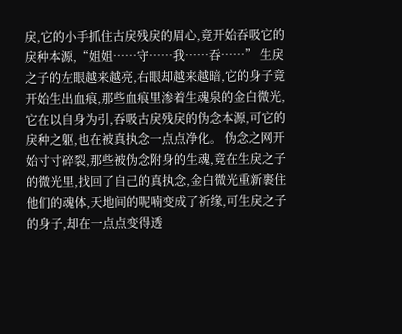戾,它的小手抓住古戾残戾的眉心,竟开始吞吸它的戾种本源,“姐姐……守……我……吞……” 生戾之子的左眼越来越亮,右眼却越来越暗,它的身子竟开始生出血痕,那些血痕里渗着生魂泉的金白微光,它在以自身为引,吞吸古戾残戾的伪念本源,可它的戾种之躯,也在被真执念一点点净化。 伪念之网开始寸寸碎裂,那些被伪念附身的生魂,竟在生戾之子的微光里,找回了自己的真执念,金白微光重新裹住他们的魂体,天地间的呢喃变成了祈缘,可生戾之子的身子,却在一点点变得透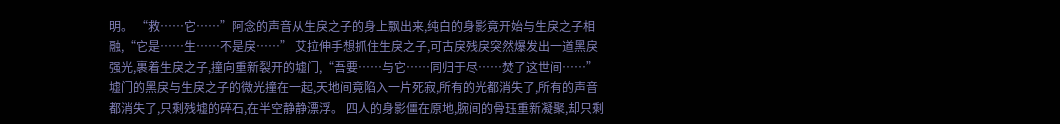明。 “救……它……”阿念的声音从生戾之子的身上飘出来,纯白的身影竟开始与生戾之子相融,“它是……生……不是戾……” 艾拉伸手想抓住生戾之子,可古戾残戾突然爆发出一道黑戾强光,裹着生戾之子,撞向重新裂开的墟门,“吾要……与它……同归于尽……焚了这世间……” 墟门的黑戾与生戾之子的微光撞在一起,天地间竟陷入一片死寂,所有的光都消失了,所有的声音都消失了,只剩残墟的碎石,在半空静静漂浮。 四人的身影僵在原地,腕间的骨珏重新凝聚,却只剩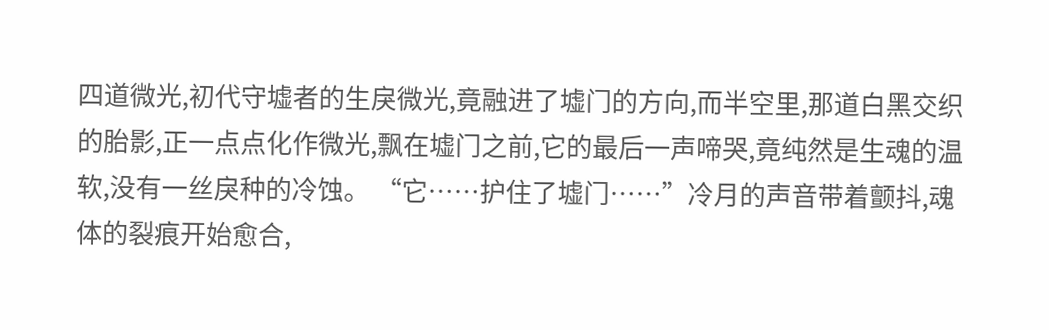四道微光,初代守墟者的生戾微光,竟融进了墟门的方向,而半空里,那道白黑交织的胎影,正一点点化作微光,飘在墟门之前,它的最后一声啼哭,竟纯然是生魂的温软,没有一丝戾种的冷蚀。 “它……护住了墟门……”冷月的声音带着颤抖,魂体的裂痕开始愈合,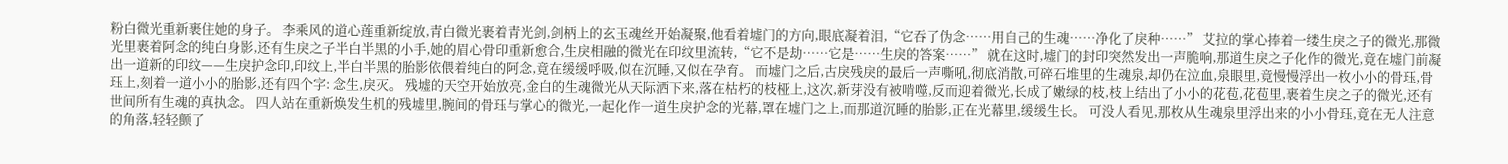粉白微光重新裹住她的身子。 李乘风的道心莲重新绽放,青白微光裹着青光剑,剑柄上的玄玉魂丝开始凝聚,他看着墟门的方向,眼底凝着泪,“它吞了伪念……用自己的生魂……净化了戾种……” 艾拉的掌心捧着一缕生戾之子的微光,那微光里裹着阿念的纯白身影,还有生戾之子半白半黑的小手,她的眉心骨印重新愈合,生戾相融的微光在印纹里流转,“它不是劫……它是……生戾的答案……” 就在这时,墟门的封印突然发出一声脆响,那道生戾之子化作的微光,竟在墟门前凝出一道新的印纹——生戾护念印,印纹上,半白半黑的胎影依偎着纯白的阿念,竟在缓缓呼吸,似在沉睡,又似在孕育。 而墟门之后,古戾残戾的最后一声嘶吼,彻底消散,可碎石堆里的生魂泉,却仍在泣血,泉眼里,竟慢慢浮出一枚小小的骨珏,骨珏上,刻着一道小小的胎影,还有四个字: 念生,戾灭。 残墟的天空开始放亮,金白的生魂微光从天际洒下来,落在枯朽的枝桠上,这次,新芽没有被啃噬,反而迎着微光,长成了嫩绿的枝,枝上结出了小小的花苞,花苞里,裹着生戾之子的微光,还有世间所有生魂的真执念。 四人站在重新焕发生机的残墟里,腕间的骨珏与掌心的微光,一起化作一道生戾护念的光幕,罩在墟门之上,而那道沉睡的胎影,正在光幕里,缓缓生长。 可没人看见,那枚从生魂泉里浮出来的小小骨珏,竟在无人注意的角落,轻轻颤了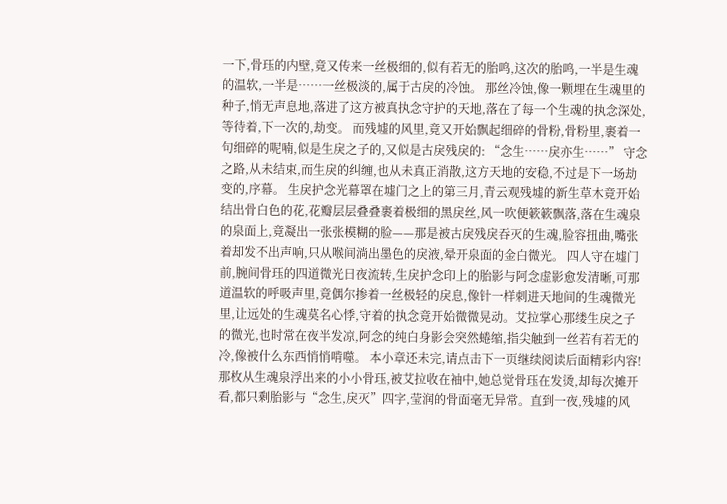一下,骨珏的内壁,竟又传来一丝极细的,似有若无的胎鸣,这次的胎鸣,一半是生魂的温软,一半是……一丝极淡的,属于古戾的冷蚀。 那丝冷蚀,像一颗埋在生魂里的种子,悄无声息地,落进了这方被真执念守护的天地,落在了每一个生魂的执念深处,等待着,下一次的,劫变。 而残墟的风里,竟又开始飘起细碎的骨粉,骨粉里,裹着一句细碎的呢喃,似是生戾之子的,又似是古戾残戾的: “念生……戾亦生……” 守念之路,从未结束,而生戾的纠缠,也从未真正消散,这方天地的安稳,不过是下一场劫变的,序幕。 生戾护念光幕罩在墟门之上的第三月,青云观残墟的新生草木竟开始结出骨白色的花,花瓣层层叠叠裹着极细的黑戾丝,风一吹便簌簌飘落,落在生魂泉的泉面上,竟凝出一张张模糊的脸——那是被古戾残戾吞灭的生魂,脸容扭曲,嘴张着却发不出声响,只从喉间淌出墨色的戾液,晕开泉面的金白微光。 四人守在墟门前,腕间骨珏的四道微光日夜流转,生戾护念印上的胎影与阿念虚影愈发清晰,可那道温软的呼吸声里,竟偶尔掺着一丝极轻的戾息,像针一样刺进天地间的生魂微光里,让远处的生魂莫名心悸,守着的执念竟开始微微晃动。艾拉掌心那缕生戾之子的微光,也时常在夜半发凉,阿念的纯白身影会突然蜷缩,指尖触到一丝若有若无的冷,像被什么东西悄悄啃噬。 本小章还未完,请点击下一页继续阅读后面精彩内容!那枚从生魂泉浮出来的小小骨珏,被艾拉收在袖中,她总觉骨珏在发烫,却每次摊开看,都只剩胎影与“念生,戾灭”四字,莹润的骨面毫无异常。直到一夜,残墟的风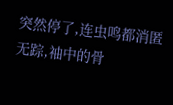突然停了,连虫鸣都消匿无踪,袖中的骨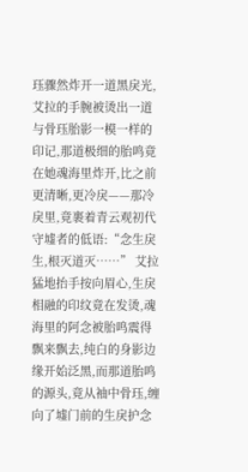珏骤然炸开一道黑戾光,艾拉的手腕被烫出一道与骨珏胎影一模一样的印记,那道极细的胎鸣竟在她魂海里炸开,比之前更清晰,更冷戾——那冷戾里,竟裹着青云观初代守墟者的低语:“念生戾生,根灭道灭……” 艾拉猛地抬手按向眉心,生戾相融的印纹竟在发烫,魂海里的阿念被胎鸣震得飘来飘去,纯白的身影边缘开始泛黑,而那道胎鸣的源头,竟从袖中骨珏,缠向了墟门前的生戾护念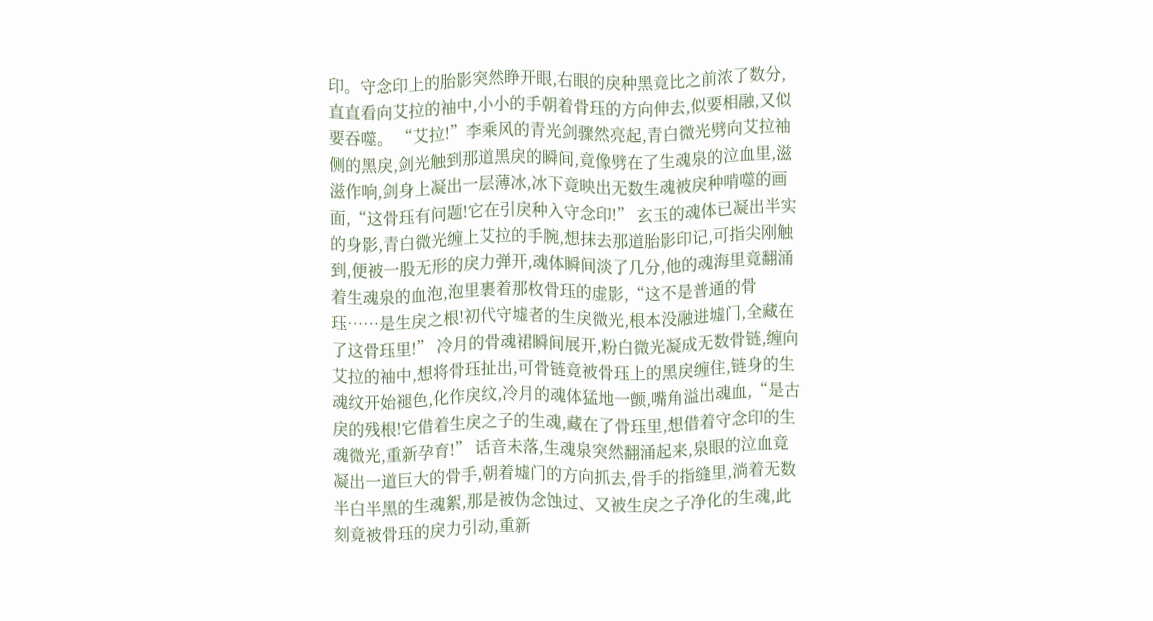印。守念印上的胎影突然睁开眼,右眼的戾种黑竟比之前浓了数分,直直看向艾拉的袖中,小小的手朝着骨珏的方向伸去,似要相融,又似要吞噬。 “艾拉!”李乘风的青光剑骤然亮起,青白微光劈向艾拉袖侧的黑戾,剑光触到那道黑戾的瞬间,竟像劈在了生魂泉的泣血里,滋滋作响,剑身上凝出一层薄冰,冰下竟映出无数生魂被戾种啃噬的画面,“这骨珏有问题!它在引戾种入守念印!” 玄玉的魂体已凝出半实的身影,青白微光缠上艾拉的手腕,想抹去那道胎影印记,可指尖刚触到,便被一股无形的戾力弹开,魂体瞬间淡了几分,他的魂海里竟翻涌着生魂泉的血泡,泡里裹着那枚骨珏的虚影,“这不是普通的骨珏……是生戾之根!初代守墟者的生戾微光,根本没融进墟门,全藏在了这骨珏里!” 冷月的骨魂裙瞬间展开,粉白微光凝成无数骨链,缠向艾拉的袖中,想将骨珏扯出,可骨链竟被骨珏上的黑戾缠住,链身的生魂纹开始褪色,化作戾纹,冷月的魂体猛地一颤,嘴角溢出魂血,“是古戾的残根!它借着生戾之子的生魂,藏在了骨珏里,想借着守念印的生魂微光,重新孕育!” 话音未落,生魂泉突然翻涌起来,泉眼的泣血竟凝出一道巨大的骨手,朝着墟门的方向抓去,骨手的指缝里,淌着无数半白半黑的生魂絮,那是被伪念蚀过、又被生戾之子净化的生魂,此刻竟被骨珏的戾力引动,重新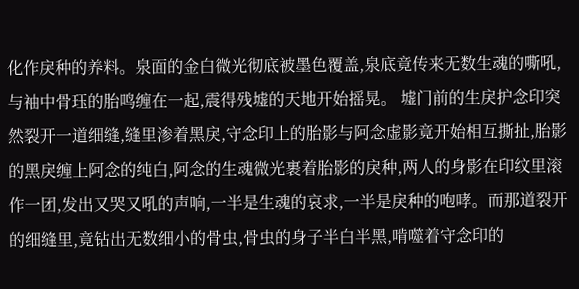化作戾种的养料。泉面的金白微光彻底被墨色覆盖,泉底竟传来无数生魂的嘶吼,与袖中骨珏的胎鸣缠在一起,震得残墟的天地开始摇晃。 墟门前的生戾护念印突然裂开一道细缝,缝里渗着黑戾,守念印上的胎影与阿念虚影竟开始相互撕扯,胎影的黑戾缠上阿念的纯白,阿念的生魂微光裹着胎影的戾种,两人的身影在印纹里滚作一团,发出又哭又吼的声响,一半是生魂的哀求,一半是戾种的咆哮。而那道裂开的细缝里,竟钻出无数细小的骨虫,骨虫的身子半白半黑,啃噬着守念印的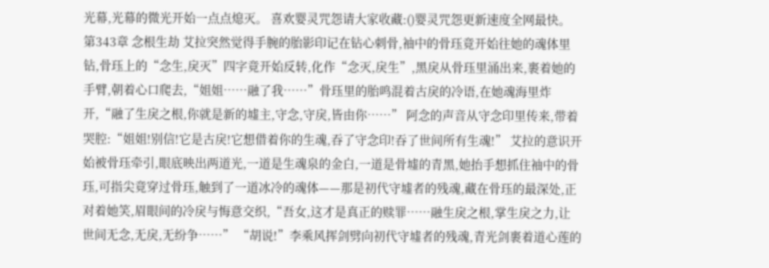光幕,光幕的微光开始一点点熄灭。 喜欢婴灵咒怨请大家收藏:()婴灵咒怨更新速度全网最快。 第343章 念根生劫 艾拉突然觉得手腕的胎影印记在钻心刺骨,袖中的骨珏竟开始往她的魂体里钻,骨珏上的“念生,戾灭”四字竟开始反转,化作“念灭,戾生”,黑戾从骨珏里涌出来,裹着她的手臂,朝着心口爬去,“姐姐……融了我……”骨珏里的胎鸣混着古戾的冷语,在她魂海里炸开,“融了生戾之根,你就是新的墟主,守念,守戾,皆由你……” 阿念的声音从守念印里传来,带着哭腔:“姐姐!别信!它是古戾!它想借着你的生魂,吞了守念印!吞了世间所有生魂!” 艾拉的意识开始被骨珏牵引,眼底映出两道光,一道是生魂泉的金白,一道是骨墟的青黑,她抬手想抓住袖中的骨珏,可指尖竟穿过骨珏,触到了一道冰冷的魂体——那是初代守墟者的残魂,藏在骨珏的最深处,正对着她笑,眉眼间的冷戾与悔意交织,“吾女,这才是真正的赎罪……融生戾之根,掌生戾之力,让世间无念,无戾,无纷争……” “胡说!”李乘风挥剑劈向初代守墟者的残魂,青光剑裹着道心莲的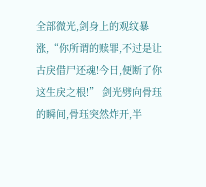全部微光,剑身上的观纹暴涨,“你所谓的赎罪,不过是让古戾借尸还魂!今日,便断了你这生戾之根!” 剑光劈向骨珏的瞬间,骨珏突然炸开,半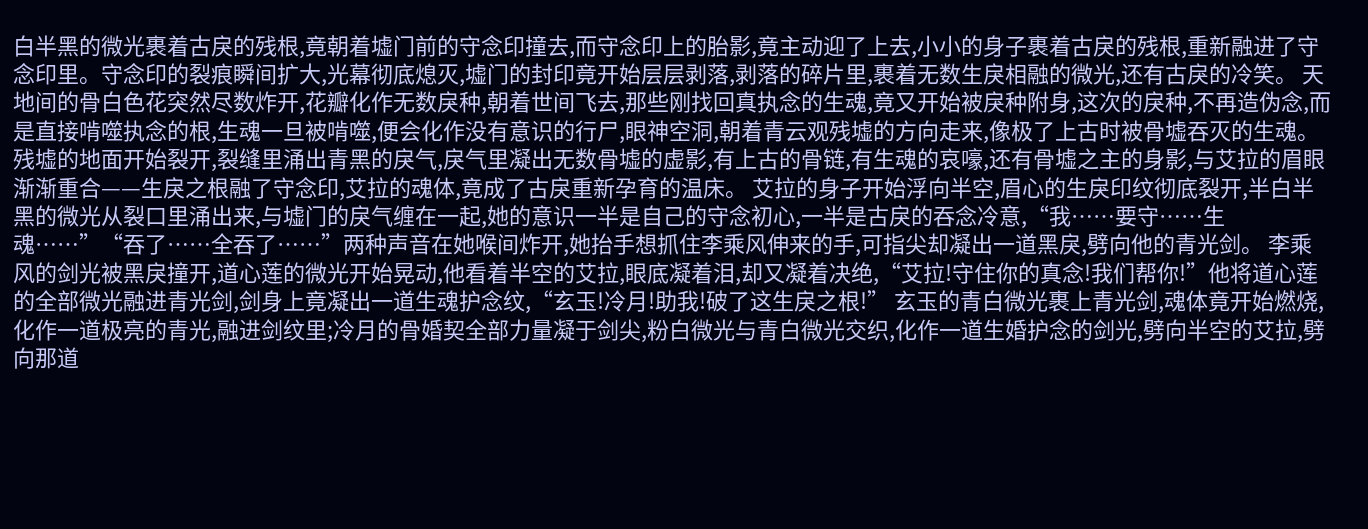白半黑的微光裹着古戾的残根,竟朝着墟门前的守念印撞去,而守念印上的胎影,竟主动迎了上去,小小的身子裹着古戾的残根,重新融进了守念印里。守念印的裂痕瞬间扩大,光幕彻底熄灭,墟门的封印竟开始层层剥落,剥落的碎片里,裹着无数生戾相融的微光,还有古戾的冷笑。 天地间的骨白色花突然尽数炸开,花瓣化作无数戾种,朝着世间飞去,那些刚找回真执念的生魂,竟又开始被戾种附身,这次的戾种,不再造伪念,而是直接啃噬执念的根,生魂一旦被啃噬,便会化作没有意识的行尸,眼神空洞,朝着青云观残墟的方向走来,像极了上古时被骨墟吞灭的生魂。 残墟的地面开始裂开,裂缝里涌出青黑的戾气,戾气里凝出无数骨墟的虚影,有上古的骨链,有生魂的哀嚎,还有骨墟之主的身影,与艾拉的眉眼渐渐重合——生戾之根融了守念印,艾拉的魂体,竟成了古戾重新孕育的温床。 艾拉的身子开始浮向半空,眉心的生戾印纹彻底裂开,半白半黑的微光从裂口里涌出来,与墟门的戾气缠在一起,她的意识一半是自己的守念初心,一半是古戾的吞念冷意,“我……要守……生魂……”“吞了……全吞了……”两种声音在她喉间炸开,她抬手想抓住李乘风伸来的手,可指尖却凝出一道黑戾,劈向他的青光剑。 李乘风的剑光被黑戾撞开,道心莲的微光开始晃动,他看着半空的艾拉,眼底凝着泪,却又凝着决绝,“艾拉!守住你的真念!我们帮你!”他将道心莲的全部微光融进青光剑,剑身上竟凝出一道生魂护念纹,“玄玉!冷月!助我!破了这生戾之根!” 玄玉的青白微光裹上青光剑,魂体竟开始燃烧,化作一道极亮的青光,融进剑纹里;冷月的骨婚契全部力量凝于剑尖,粉白微光与青白微光交织,化作一道生婚护念的剑光,劈向半空的艾拉,劈向那道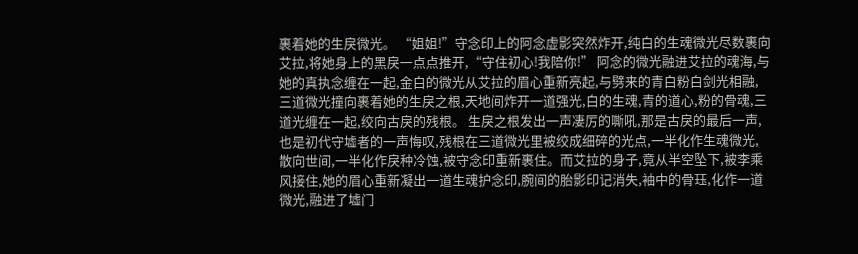裹着她的生戾微光。 “姐姐!”守念印上的阿念虚影突然炸开,纯白的生魂微光尽数裹向艾拉,将她身上的黑戾一点点推开,“守住初心!我陪你!” 阿念的微光融进艾拉的魂海,与她的真执念缠在一起,金白的微光从艾拉的眉心重新亮起,与劈来的青白粉白剑光相融,三道微光撞向裹着她的生戾之根,天地间炸开一道强光,白的生魂,青的道心,粉的骨魂,三道光缠在一起,绞向古戾的残根。 生戾之根发出一声凄厉的嘶吼,那是古戾的最后一声,也是初代守墟者的一声悔叹,残根在三道微光里被绞成细碎的光点,一半化作生魂微光,散向世间,一半化作戾种冷蚀,被守念印重新裹住。而艾拉的身子,竟从半空坠下,被李乘风接住,她的眉心重新凝出一道生魂护念印,腕间的胎影印记消失,袖中的骨珏,化作一道微光,融进了墟门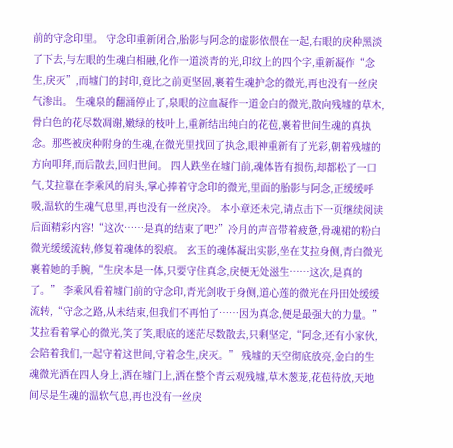前的守念印里。 守念印重新闭合,胎影与阿念的虚影依偎在一起,右眼的戾种黑淡了下去,与左眼的生魂白相融,化作一道淡青的光,印纹上的四个字,重新凝作“念生,戾灭”,而墟门的封印,竟比之前更坚固,裹着生魂护念的微光,再也没有一丝戾气渗出。 生魂泉的翻涌停止了,泉眼的泣血凝作一道金白的微光,散向残墟的草木,骨白色的花尽数凋谢,嫩绿的枝叶上,重新结出纯白的花苞,裹着世间生魂的真执念。那些被戾种附身的生魂,在微光里找回了执念,眼神重新有了光彩,朝着残墟的方向叩拜,而后散去,回归世间。 四人跌坐在墟门前,魂体皆有损伤,却都松了一口气,艾拉靠在李乘风的肩头,掌心捧着守念印的微光,里面的胎影与阿念,正缓缓呼吸,温软的生魂气息里,再也没有一丝戾冷。 本小章还未完,请点击下一页继续阅读后面精彩内容!“这次……是真的结束了吧?”冷月的声音带着疲惫,骨魂裙的粉白微光缓缓流转,修复着魂体的裂痕。 玄玉的魂体凝出实影,坐在艾拉身侧,青白微光裹着她的手腕,“生戾本是一体,只要守住真念,戾便无处滋生……这次,是真的了。” 李乘风看着墟门前的守念印,青光剑收于身侧,道心莲的微光在丹田处缓缓流转,“守念之路,从未结束,但我们不再怕了……因为真念,便是最强大的力量。” 艾拉看着掌心的微光,笑了笑,眼底的迷茫尽数散去,只剩坚定,“阿念,还有小家伙,会陪着我们,一起守着这世间,守着念生,戾灭。” 残墟的天空彻底放亮,金白的生魂微光洒在四人身上,洒在墟门上,洒在整个青云观残墟,草木葱茏,花苞待放,天地间尽是生魂的温软气息,再也没有一丝戾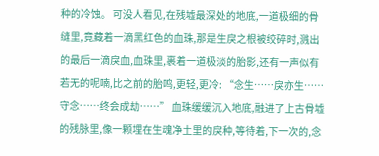种的冷蚀。 可没人看见,在残墟最深处的地底,一道极细的骨缝里,竟藏着一滴黑红色的血珠,那是生戾之根被绞碎时,溅出的最后一滴戾血,血珠里,裹着一道极淡的胎影,还有一声似有若无的呢喃,比之前的胎鸣,更轻,更冷: “念生……戾亦生……守念……终会成劫……” 血珠缓缓沉入地底,融进了上古骨墟的残脉里,像一颗埋在生魂净土里的戾种,等待着,下一次的,念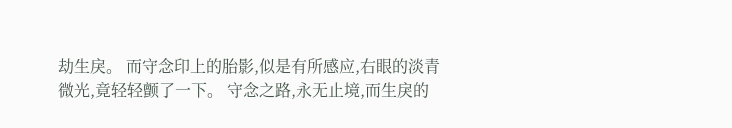劫生戾。 而守念印上的胎影,似是有所感应,右眼的淡青微光,竟轻轻颤了一下。 守念之路,永无止境,而生戾的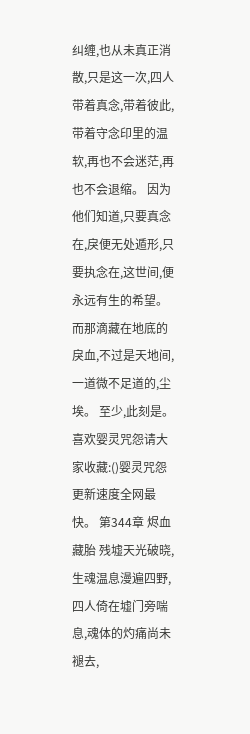纠缠,也从未真正消散,只是这一次,四人带着真念,带着彼此,带着守念印里的温软,再也不会迷茫,再也不会退缩。 因为他们知道,只要真念在,戾便无处遁形,只要执念在,这世间,便永远有生的希望。 而那滴藏在地底的戾血,不过是天地间,一道微不足道的,尘埃。 至少,此刻是。 喜欢婴灵咒怨请大家收藏:()婴灵咒怨更新速度全网最快。 第344章 烬血藏胎 残墟天光破晓,生魂温息漫遍四野,四人倚在墟门旁喘息,魂体的灼痛尚未褪去,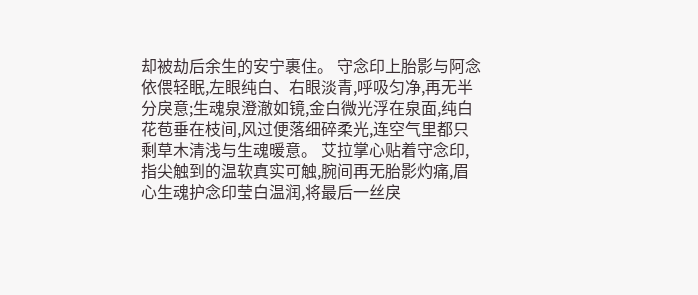却被劫后余生的安宁裹住。 守念印上胎影与阿念依偎轻眠,左眼纯白、右眼淡青,呼吸匀净,再无半分戾意;生魂泉澄澈如镜,金白微光浮在泉面,纯白花苞垂在枝间,风过便落细碎柔光,连空气里都只剩草木清浅与生魂暖意。 艾拉掌心贴着守念印,指尖触到的温软真实可触,腕间再无胎影灼痛,眉心生魂护念印莹白温润,将最后一丝戾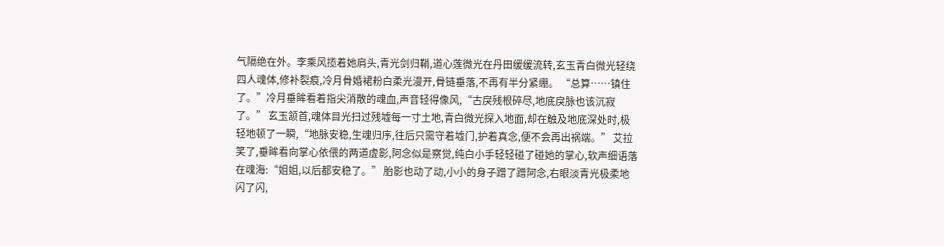气隔绝在外。李乘风揽着她肩头,青光剑归鞘,道心莲微光在丹田缓缓流转,玄玉青白微光轻绕四人魂体,修补裂痕,冷月骨婚裙粉白柔光漫开,骨链垂落,不再有半分紧绷。 “总算……镇住了。”冷月垂眸看着指尖消散的魂血,声音轻得像风,“古戾残根碎尽,地底戾脉也该沉寂了。” 玄玉颔首,魂体目光扫过残墟每一寸土地,青白微光探入地面,却在触及地底深处时,极轻地顿了一瞬,“地脉安稳,生魂归序,往后只需守着墟门,护着真念,便不会再出祸端。” 艾拉笑了,垂眸看向掌心依偎的两道虚影,阿念似是察觉,纯白小手轻轻碰了碰她的掌心,软声细语落在魂海:“姐姐,以后都安稳了。” 胎影也动了动,小小的身子蹭了蹭阿念,右眼淡青光极柔地闪了闪,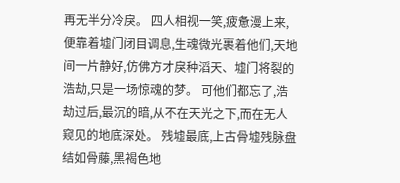再无半分冷戾。 四人相视一笑,疲惫漫上来,便靠着墟门闭目调息,生魂微光裹着他们,天地间一片静好,仿佛方才戾种滔天、墟门将裂的浩劫,只是一场惊魂的梦。 可他们都忘了,浩劫过后,最沉的暗,从不在天光之下,而在无人窥见的地底深处。 残墟最底,上古骨墟残脉盘结如骨藤,黑褐色地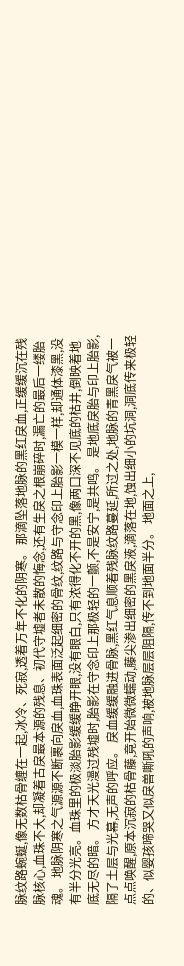脉纹路蜿蜒,像无数枯骨缠在一起,冰冷、死寂,透着万年不化的阴寒。 那滴坠落地脉的黑红戾血,正缓缓沉在残脉核心,血珠不大,却凝着古戾最本源的残息、初代守墟者未散的悔念,还有生戾之根崩碎时,漏亡的最后一缕胎魂。 地脉阴寒之气源源不断裹向戾血,血珠表面泛起细密的骨纹,纹路与守念印上胎影一模一样,却通体漆黑,没有半分光亮。血珠里的极淡胎影缓缓睁开眼,没有眼白,只有浓得化不开的黑,像两口深不见底的枯井,倒映着地底无尽的暗。 方才天光漫过残墟时,胎影在守念印上那极轻的一颤,不是安宁,是共鸣。 是地底戾胎与印上胎影,隔了土层与光幕,无声的呼应。 戾血缓缓融进骨脉,黑红气息顺着残脉纹路蔓延,所过之处,地脉的青黑戾气被一点点唤醒,原本沉寂的枯骨藤,竟开始微微蠕动,藤尖渗出细密的黑戾液,滴落在地,蚀出细小的坑洞,洞底传来极轻的、似婴孩啼哭又似戾兽嘶吼的声响,被地脉层层阻隔,传不到地面半分。 地面之上,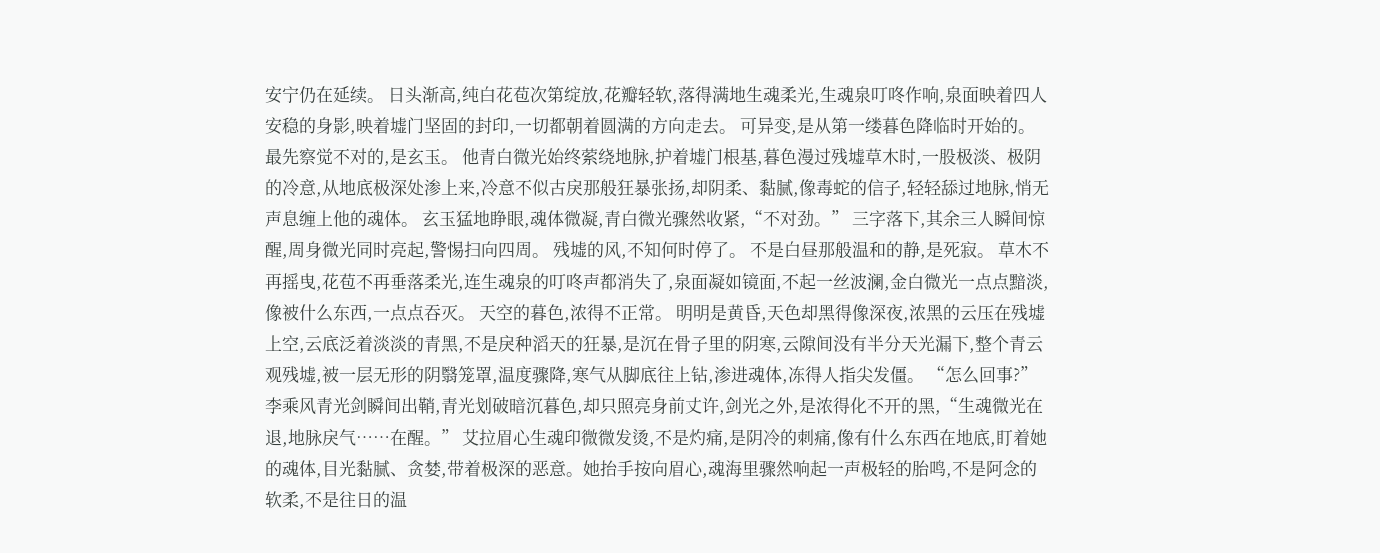安宁仍在延续。 日头渐高,纯白花苞次第绽放,花瓣轻软,落得满地生魂柔光,生魂泉叮咚作响,泉面映着四人安稳的身影,映着墟门坚固的封印,一切都朝着圆满的方向走去。 可异变,是从第一缕暮色降临时开始的。 最先察觉不对的,是玄玉。 他青白微光始终萦绕地脉,护着墟门根基,暮色漫过残墟草木时,一股极淡、极阴的冷意,从地底极深处渗上来,冷意不似古戾那般狂暴张扬,却阴柔、黏腻,像毒蛇的信子,轻轻舔过地脉,悄无声息缠上他的魂体。 玄玉猛地睁眼,魂体微凝,青白微光骤然收紧,“不对劲。” 三字落下,其余三人瞬间惊醒,周身微光同时亮起,警惕扫向四周。 残墟的风,不知何时停了。 不是白昼那般温和的静,是死寂。 草木不再摇曳,花苞不再垂落柔光,连生魂泉的叮咚声都消失了,泉面凝如镜面,不起一丝波澜,金白微光一点点黯淡,像被什么东西,一点点吞灭。 天空的暮色,浓得不正常。 明明是黄昏,天色却黑得像深夜,浓黑的云压在残墟上空,云底泛着淡淡的青黑,不是戾种滔天的狂暴,是沉在骨子里的阴寒,云隙间没有半分天光漏下,整个青云观残墟,被一层无形的阴翳笼罩,温度骤降,寒气从脚底往上钻,渗进魂体,冻得人指尖发僵。 “怎么回事?”李乘风青光剑瞬间出鞘,青光划破暗沉暮色,却只照亮身前丈许,剑光之外,是浓得化不开的黑,“生魂微光在退,地脉戾气……在醒。” 艾拉眉心生魂印微微发烫,不是灼痛,是阴冷的刺痛,像有什么东西在地底,盯着她的魂体,目光黏腻、贪婪,带着极深的恶意。她抬手按向眉心,魂海里骤然响起一声极轻的胎鸣,不是阿念的软柔,不是往日的温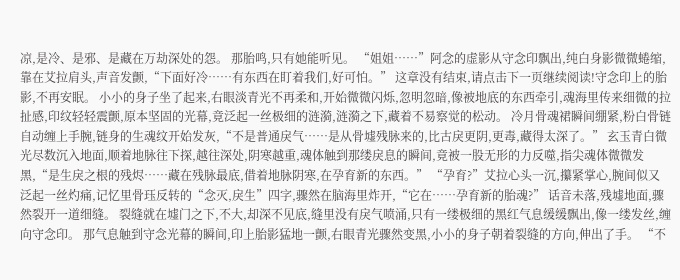凉,是冷、是邪、是藏在万劫深处的怨。 那胎鸣,只有她能听见。 “姐姐……”阿念的虚影从守念印飘出,纯白身影微微蜷缩,靠在艾拉肩头,声音发颤,“下面好冷……有东西在盯着我们,好可怕。” 这章没有结束,请点击下一页继续阅读!守念印上的胎影,不再安眠。 小小的身子坐了起来,右眼淡青光不再柔和,开始微微闪烁,忽明忽暗,像被地底的东西牵引,魂海里传来细微的拉扯感,印纹轻轻震颤,原本坚固的光幕,竟泛起一丝极细的涟漪,涟漪之下,藏着不易察觉的松动。 冷月骨魂裙瞬间绷紧,粉白骨链自动缠上手腕,链身的生魂纹开始发灰,“不是普通戾气……是从骨墟残脉来的,比古戾更阴,更毒,藏得太深了。” 玄玉青白微光尽数沉入地面,顺着地脉往下探,越往深处,阴寒越重,魂体触到那缕戾息的瞬间,竟被一股无形的力反噬,指尖魂体微微发黑,“是生戾之根的残烬……藏在残脉最底,借着地脉阴寒,在孕育新的东西。” “孕育?”艾拉心头一沉,攥紧掌心,腕间似又泛起一丝灼痛,记忆里骨珏反转的“念灭,戾生”四字,骤然在脑海里炸开,“它在……孕育新的胎魂?” 话音未落,残墟地面,骤然裂开一道细缝。 裂缝就在墟门之下,不大,却深不见底,缝里没有戾气喷涌,只有一缕极细的黑红气息缓缓飘出,像一缕发丝,缠向守念印。 那气息触到守念光幕的瞬间,印上胎影猛地一颤,右眼青光骤然变黑,小小的身子朝着裂缝的方向,伸出了手。 “不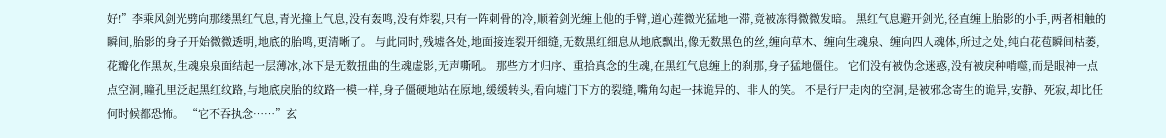好!”李乘风剑光劈向那缕黑红气息,青光撞上气息,没有轰鸣,没有炸裂,只有一阵刺骨的冷,顺着剑光缠上他的手臂,道心莲微光猛地一滞,竟被冻得微微发暗。 黑红气息避开剑光,径直缠上胎影的小手,两者相触的瞬间,胎影的身子开始微微透明,地底的胎鸣,更清晰了。 与此同时,残墟各处,地面接连裂开细缝,无数黑红细息从地底飘出,像无数黑色的丝,缠向草木、缠向生魂泉、缠向四人魂体,所过之处,纯白花苞瞬间枯萎,花瓣化作黑灰,生魂泉泉面结起一层薄冰,冰下是无数扭曲的生魂虚影,无声嘶吼。 那些方才归序、重拾真念的生魂,在黑红气息缠上的刹那,身子猛地僵住。 它们没有被伪念迷惑,没有被戾种啃噬,而是眼神一点点空洞,瞳孔里泛起黑红纹路,与地底戾胎的纹路一模一样,身子僵硬地站在原地,缓缓转头,看向墟门下方的裂缝,嘴角勾起一抹诡异的、非人的笑。 不是行尸走肉的空洞,是被邪念寄生的诡异,安静、死寂,却比任何时候都恐怖。 “它不吞执念……”玄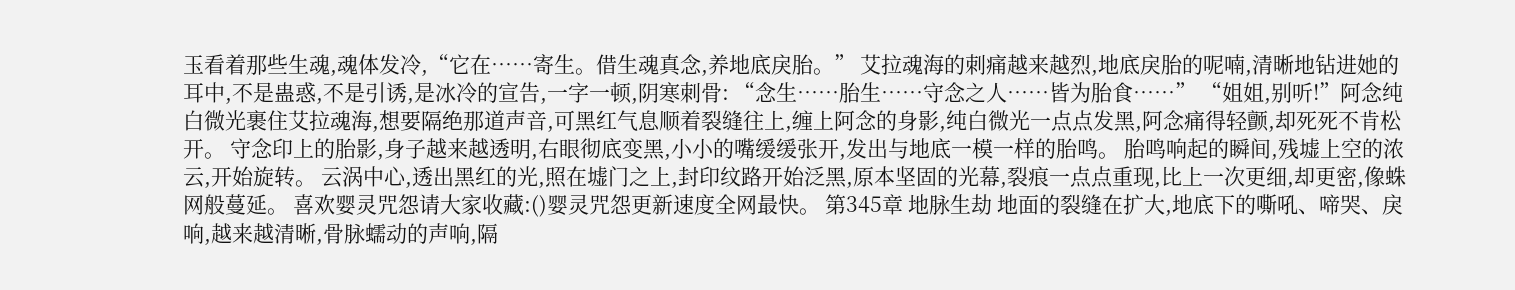玉看着那些生魂,魂体发冷,“它在……寄生。借生魂真念,养地底戾胎。” 艾拉魂海的刺痛越来越烈,地底戾胎的呢喃,清晰地钻进她的耳中,不是蛊惑,不是引诱,是冰冷的宣告,一字一顿,阴寒刺骨: “念生……胎生……守念之人……皆为胎食……” “姐姐,别听!”阿念纯白微光裹住艾拉魂海,想要隔绝那道声音,可黑红气息顺着裂缝往上,缠上阿念的身影,纯白微光一点点发黑,阿念痛得轻颤,却死死不肯松开。 守念印上的胎影,身子越来越透明,右眼彻底变黑,小小的嘴缓缓张开,发出与地底一模一样的胎鸣。 胎鸣响起的瞬间,残墟上空的浓云,开始旋转。 云涡中心,透出黑红的光,照在墟门之上,封印纹路开始泛黑,原本坚固的光幕,裂痕一点点重现,比上一次更细,却更密,像蛛网般蔓延。 喜欢婴灵咒怨请大家收藏:()婴灵咒怨更新速度全网最快。 第345章 地脉生劫 地面的裂缝在扩大,地底下的嘶吼、啼哭、戾响,越来越清晰,骨脉蠕动的声响,隔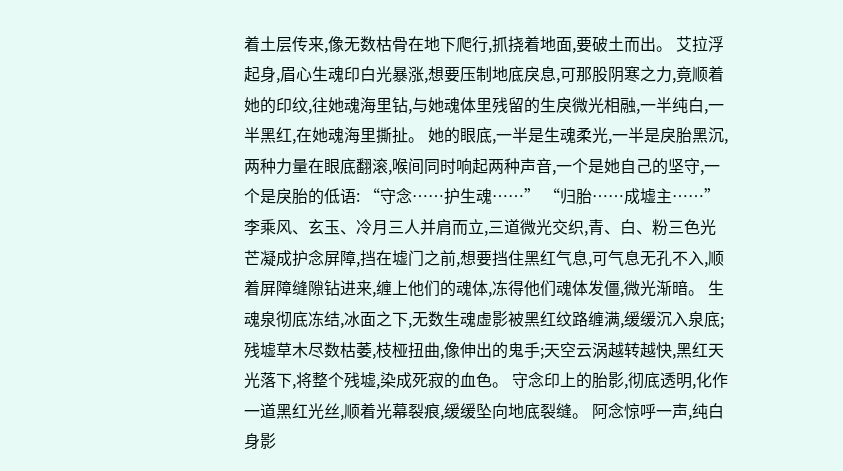着土层传来,像无数枯骨在地下爬行,抓挠着地面,要破土而出。 艾拉浮起身,眉心生魂印白光暴涨,想要压制地底戾息,可那股阴寒之力,竟顺着她的印纹,往她魂海里钻,与她魂体里残留的生戾微光相融,一半纯白,一半黑红,在她魂海里撕扯。 她的眼底,一半是生魂柔光,一半是戾胎黑沉,两种力量在眼底翻滚,喉间同时响起两种声音,一个是她自己的坚守,一个是戾胎的低语: “守念……护生魂……” “归胎……成墟主……” 李乘风、玄玉、冷月三人并肩而立,三道微光交织,青、白、粉三色光芒凝成护念屏障,挡在墟门之前,想要挡住黑红气息,可气息无孔不入,顺着屏障缝隙钻进来,缠上他们的魂体,冻得他们魂体发僵,微光渐暗。 生魂泉彻底冻结,冰面之下,无数生魂虚影被黑红纹路缠满,缓缓沉入泉底;残墟草木尽数枯萎,枝桠扭曲,像伸出的鬼手;天空云涡越转越快,黑红天光落下,将整个残墟,染成死寂的血色。 守念印上的胎影,彻底透明,化作一道黑红光丝,顺着光幕裂痕,缓缓坠向地底裂缝。 阿念惊呼一声,纯白身影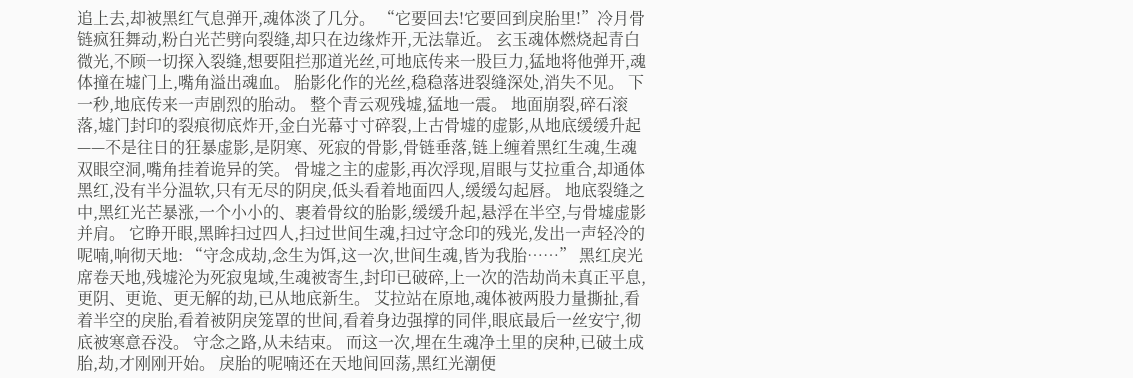追上去,却被黑红气息弹开,魂体淡了几分。 “它要回去!它要回到戾胎里!”冷月骨链疯狂舞动,粉白光芒劈向裂缝,却只在边缘炸开,无法靠近。 玄玉魂体燃烧起青白微光,不顾一切探入裂缝,想要阻拦那道光丝,可地底传来一股巨力,猛地将他弹开,魂体撞在墟门上,嘴角溢出魂血。 胎影化作的光丝,稳稳落进裂缝深处,消失不见。 下一秒,地底传来一声剧烈的胎动。 整个青云观残墟,猛地一震。 地面崩裂,碎石滚落,墟门封印的裂痕彻底炸开,金白光幕寸寸碎裂,上古骨墟的虚影,从地底缓缓升起——不是往日的狂暴虚影,是阴寒、死寂的骨影,骨链垂落,链上缠着黑红生魂,生魂双眼空洞,嘴角挂着诡异的笑。 骨墟之主的虚影,再次浮现,眉眼与艾拉重合,却通体黑红,没有半分温软,只有无尽的阴戾,低头看着地面四人,缓缓勾起唇。 地底裂缝之中,黑红光芒暴涨,一个小小的、裹着骨纹的胎影,缓缓升起,悬浮在半空,与骨墟虚影并肩。 它睁开眼,黑眸扫过四人,扫过世间生魂,扫过守念印的残光,发出一声轻冷的呢喃,响彻天地: “守念成劫,念生为饵,这一次,世间生魂,皆为我胎……” 黑红戾光席卷天地,残墟沦为死寂鬼域,生魂被寄生,封印已破碎,上一次的浩劫尚未真正平息,更阴、更诡、更无解的劫,已从地底新生。 艾拉站在原地,魂体被两股力量撕扯,看着半空的戾胎,看着被阴戾笼罩的世间,看着身边强撑的同伴,眼底最后一丝安宁,彻底被寒意吞没。 守念之路,从未结束。 而这一次,埋在生魂净土里的戾种,已破土成胎,劫,才刚刚开始。 戾胎的呢喃还在天地间回荡,黑红光潮便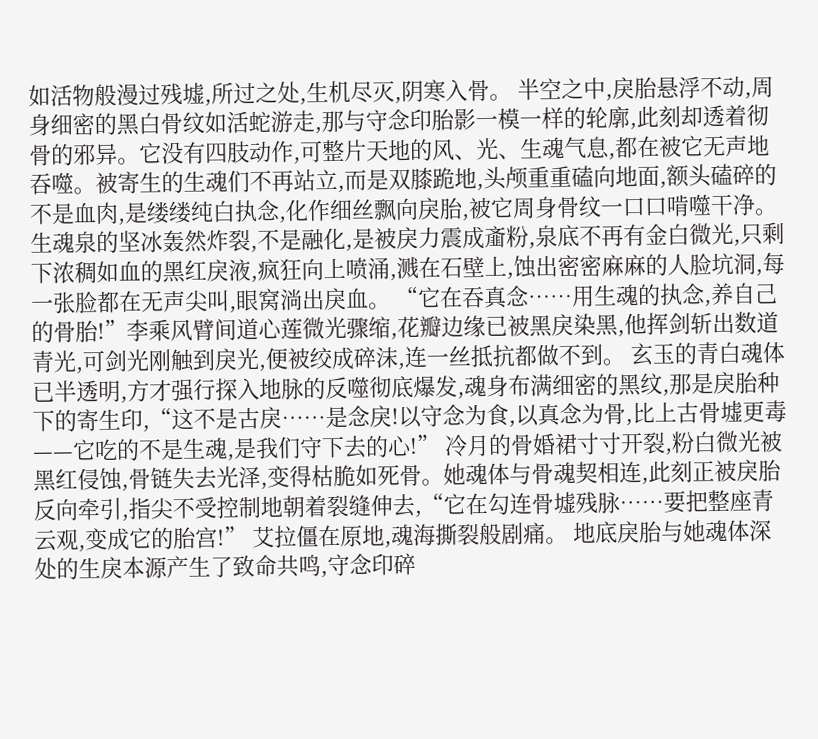如活物般漫过残墟,所过之处,生机尽灭,阴寒入骨。 半空之中,戾胎悬浮不动,周身细密的黑白骨纹如活蛇游走,那与守念印胎影一模一样的轮廓,此刻却透着彻骨的邪异。它没有四肢动作,可整片天地的风、光、生魂气息,都在被它无声地吞噬。被寄生的生魂们不再站立,而是双膝跪地,头颅重重磕向地面,额头磕碎的不是血肉,是缕缕纯白执念,化作细丝飘向戾胎,被它周身骨纹一口口啃噬干净。 生魂泉的坚冰轰然炸裂,不是融化,是被戾力震成齑粉,泉底不再有金白微光,只剩下浓稠如血的黑红戾液,疯狂向上喷涌,溅在石壁上,蚀出密密麻麻的人脸坑洞,每一张脸都在无声尖叫,眼窝淌出戾血。 “它在吞真念……用生魂的执念,养自己的骨胎!”李乘风臂间道心莲微光骤缩,花瓣边缘已被黑戾染黑,他挥剑斩出数道青光,可剑光刚触到戾光,便被绞成碎沫,连一丝抵抗都做不到。 玄玉的青白魂体已半透明,方才强行探入地脉的反噬彻底爆发,魂身布满细密的黑纹,那是戾胎种下的寄生印,“这不是古戾……是念戾!以守念为食,以真念为骨,比上古骨墟更毒——它吃的不是生魂,是我们守下去的心!” 冷月的骨婚裙寸寸开裂,粉白微光被黑红侵蚀,骨链失去光泽,变得枯脆如死骨。她魂体与骨魂契相连,此刻正被戾胎反向牵引,指尖不受控制地朝着裂缝伸去,“它在勾连骨墟残脉……要把整座青云观,变成它的胎宫!” 艾拉僵在原地,魂海撕裂般剧痛。 地底戾胎与她魂体深处的生戾本源产生了致命共鸣,守念印碎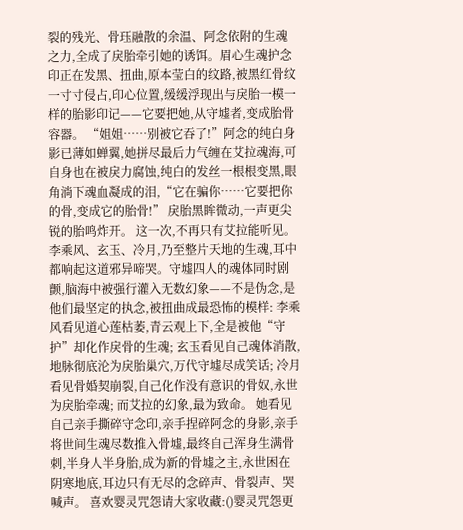裂的残光、骨珏融散的余温、阿念依附的生魂之力,全成了戾胎牵引她的诱饵。眉心生魂护念印正在发黑、扭曲,原本莹白的纹路,被黑红骨纹一寸寸侵占,印心位置,缓缓浮现出与戾胎一模一样的胎影印记——它要把她,从守墟者,变成胎骨容器。 “姐姐……别被它吞了!”阿念的纯白身影已薄如蝉翼,她拼尽最后力气缠在艾拉魂海,可自身也在被戾力腐蚀,纯白的发丝一根根变黑,眼角淌下魂血凝成的泪,“它在骗你……它要把你的骨,变成它的胎骨!” 戾胎黑眸微动,一声更尖锐的胎鸣炸开。 这一次,不再只有艾拉能听见。 李乘风、玄玉、冷月,乃至整片天地的生魂,耳中都响起这道邪异啼哭。守墟四人的魂体同时剧颤,脑海中被强行灌入无数幻象——不是伪念,是他们最坚定的执念,被扭曲成最恐怖的模样: 李乘风看见道心莲枯萎,青云观上下,全是被他“守护”却化作戾骨的生魂; 玄玉看见自己魂体消散,地脉彻底沦为戾胎巢穴,万代守墟尽成笑话; 冷月看见骨婚契崩裂,自己化作没有意识的骨奴,永世为戾胎牵魂; 而艾拉的幻象,最为致命。 她看见自己亲手撕碎守念印,亲手捏碎阿念的身影,亲手将世间生魂尽数推入骨墟,最终自己浑身生满骨刺,半身人半身胎,成为新的骨墟之主,永世困在阴寒地底,耳边只有无尽的念碎声、骨裂声、哭喊声。 喜欢婴灵咒怨请大家收藏:()婴灵咒怨更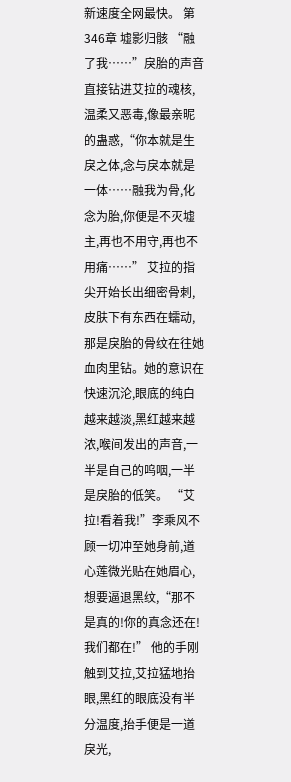新速度全网最快。 第346章 墟影归骸 “融了我……”戾胎的声音直接钻进艾拉的魂核,温柔又恶毒,像最亲昵的蛊惑,“你本就是生戾之体,念与戾本就是一体……融我为骨,化念为胎,你便是不灭墟主,再也不用守,再也不用痛……” 艾拉的指尖开始长出细密骨刺,皮肤下有东西在蠕动,那是戾胎的骨纹在往她血肉里钻。她的意识在快速沉沦,眼底的纯白越来越淡,黑红越来越浓,喉间发出的声音,一半是自己的呜咽,一半是戾胎的低笑。 “艾拉!看着我!”李乘风不顾一切冲至她身前,道心莲微光贴在她眉心,想要逼退黑纹,“那不是真的!你的真念还在!我们都在!” 他的手刚触到艾拉,艾拉猛地抬眼,黑红的眼底没有半分温度,抬手便是一道戾光,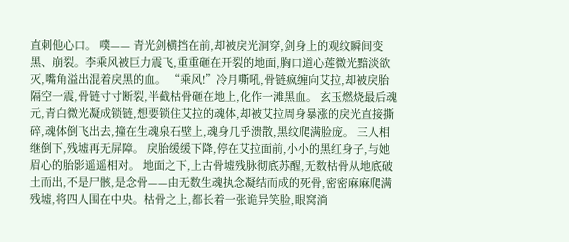直刺他心口。 噗—— 青光剑横挡在前,却被戾光洞穿,剑身上的观纹瞬间变黑、崩裂。李乘风被巨力震飞,重重砸在开裂的地面,胸口道心莲微光黯淡欲灭,嘴角溢出混着戾黑的血。 “乘风!”冷月嘶吼,骨链疯缠向艾拉,却被戾胎隔空一震,骨链寸寸断裂,半截枯骨砸在地上,化作一滩黑血。 玄玉燃烧最后魂元,青白微光凝成锁链,想要锁住艾拉的魂体,却被艾拉周身暴涨的戾光直接撕碎,魂体倒飞出去,撞在生魂泉石壁上,魂身几乎溃散,黑纹爬满脸庞。 三人相继倒下,残墟再无屏障。 戾胎缓缓下降,停在艾拉面前,小小的黑红身子,与她眉心的胎影遥遥相对。 地面之下,上古骨墟残脉彻底苏醒,无数枯骨从地底破土而出,不是尸骸,是念骨——由无数生魂执念凝结而成的死骨,密密麻麻爬满残墟,将四人围在中央。枯骨之上,都长着一张诡异笑脸,眼窝淌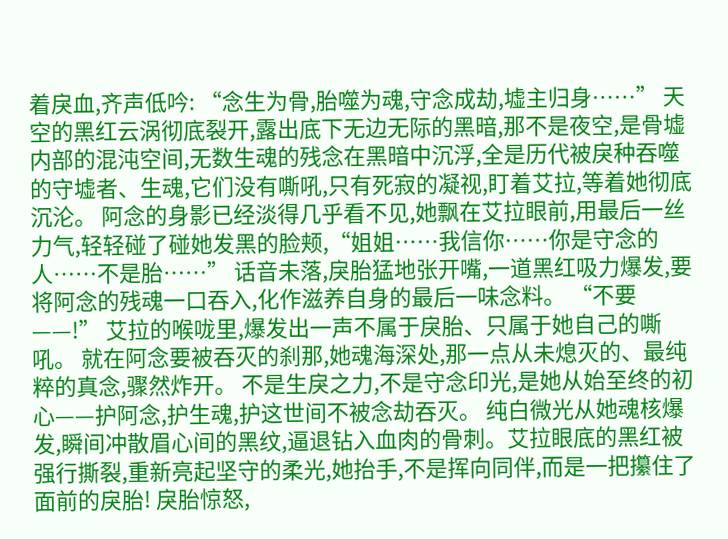着戾血,齐声低吟: “念生为骨,胎噬为魂,守念成劫,墟主归身……” 天空的黑红云涡彻底裂开,露出底下无边无际的黑暗,那不是夜空,是骨墟内部的混沌空间,无数生魂的残念在黑暗中沉浮,全是历代被戾种吞噬的守墟者、生魂,它们没有嘶吼,只有死寂的凝视,盯着艾拉,等着她彻底沉沦。 阿念的身影已经淡得几乎看不见,她飘在艾拉眼前,用最后一丝力气,轻轻碰了碰她发黑的脸颊,“姐姐……我信你……你是守念的人……不是胎……” 话音未落,戾胎猛地张开嘴,一道黑红吸力爆发,要将阿念的残魂一口吞入,化作滋养自身的最后一味念料。 “不要——!” 艾拉的喉咙里,爆发出一声不属于戾胎、只属于她自己的嘶吼。 就在阿念要被吞灭的刹那,她魂海深处,那一点从未熄灭的、最纯粹的真念,骤然炸开。 不是生戾之力,不是守念印光,是她从始至终的初心——护阿念,护生魂,护这世间不被念劫吞灭。 纯白微光从她魂核爆发,瞬间冲散眉心间的黑纹,逼退钻入血肉的骨刺。艾拉眼底的黑红被强行撕裂,重新亮起坚守的柔光,她抬手,不是挥向同伴,而是一把攥住了面前的戾胎! 戾胎惊怒,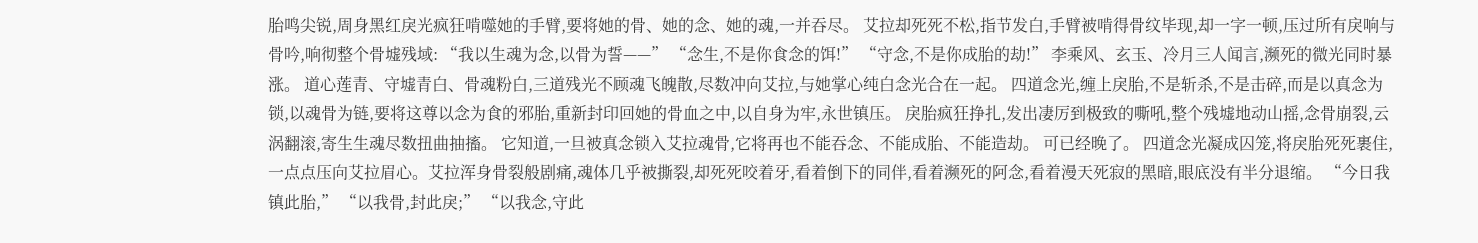胎鸣尖锐,周身黑红戾光疯狂啃噬她的手臂,要将她的骨、她的念、她的魂,一并吞尽。 艾拉却死死不松,指节发白,手臂被啃得骨纹毕现,却一字一顿,压过所有戾响与骨吟,响彻整个骨墟残域: “我以生魂为念,以骨为誓——” “念生,不是你食念的饵!” “守念,不是你成胎的劫!” 李乘风、玄玉、冷月三人闻言,濒死的微光同时暴涨。 道心莲青、守墟青白、骨魂粉白,三道残光不顾魂飞魄散,尽数冲向艾拉,与她掌心纯白念光合在一起。 四道念光,缠上戾胎,不是斩杀,不是击碎,而是以真念为锁,以魂骨为链,要将这尊以念为食的邪胎,重新封印回她的骨血之中,以自身为牢,永世镇压。 戾胎疯狂挣扎,发出凄厉到极致的嘶吼,整个残墟地动山摇,念骨崩裂,云涡翻滚,寄生生魂尽数扭曲抽搐。 它知道,一旦被真念锁入艾拉魂骨,它将再也不能吞念、不能成胎、不能造劫。 可已经晚了。 四道念光凝成囚笼,将戾胎死死裹住,一点点压向艾拉眉心。艾拉浑身骨裂般剧痛,魂体几乎被撕裂,却死死咬着牙,看着倒下的同伴,看着濒死的阿念,看着漫天死寂的黑暗,眼底没有半分退缩。 “今日我镇此胎,” “以我骨,封此戾;” “以我念,守此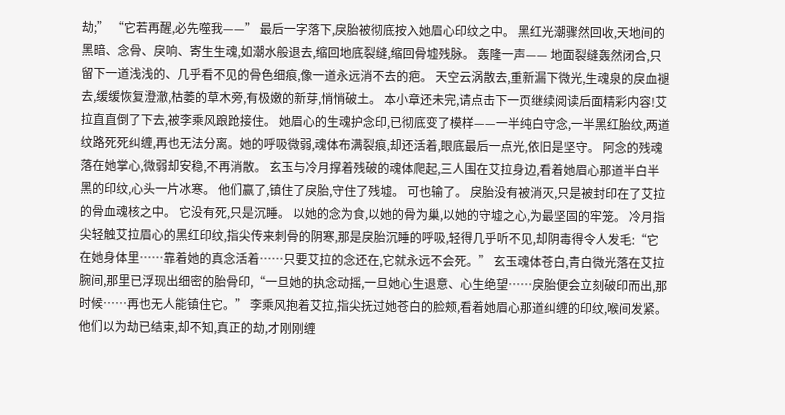劫;” “它若再醒,必先噬我——” 最后一字落下,戾胎被彻底按入她眉心印纹之中。 黑红光潮骤然回收,天地间的黑暗、念骨、戾响、寄生生魂,如潮水般退去,缩回地底裂缝,缩回骨墟残脉。 轰隆一声—— 地面裂缝轰然闭合,只留下一道浅浅的、几乎看不见的骨色细痕,像一道永远消不去的疤。 天空云涡散去,重新漏下微光,生魂泉的戾血褪去,缓缓恢复澄澈,枯萎的草木旁,有极嫩的新芽,悄悄破土。 本小章还未完,请点击下一页继续阅读后面精彩内容!艾拉直直倒了下去,被李乘风踉跄接住。 她眉心的生魂护念印,已彻底变了模样——一半纯白守念,一半黑红胎纹,两道纹路死死纠缠,再也无法分离。她的呼吸微弱,魂体布满裂痕,却还活着,眼底最后一点光,依旧是坚守。 阿念的残魂落在她掌心,微弱却安稳,不再消散。 玄玉与冷月撑着残破的魂体爬起,三人围在艾拉身边,看着她眉心那道半白半黑的印纹,心头一片冰寒。 他们赢了,镇住了戾胎,守住了残墟。 可也输了。 戾胎没有被消灭,只是被封印在了艾拉的骨血魂核之中。 它没有死,只是沉睡。 以她的念为食,以她的骨为巢,以她的守墟之心,为最坚固的牢笼。 冷月指尖轻触艾拉眉心的黑红印纹,指尖传来刺骨的阴寒,那是戾胎沉睡的呼吸,轻得几乎听不见,却阴毒得令人发毛:“它在她身体里……靠着她的真念活着……只要艾拉的念还在,它就永远不会死。” 玄玉魂体苍白,青白微光落在艾拉腕间,那里已浮现出细密的胎骨印,“一旦她的执念动摇,一旦她心生退意、心生绝望……戾胎便会立刻破印而出,那时候……再也无人能镇住它。” 李乘风抱着艾拉,指尖抚过她苍白的脸颊,看着她眉心那道纠缠的印纹,喉间发紧。 他们以为劫已结束,却不知,真正的劫,才刚刚缠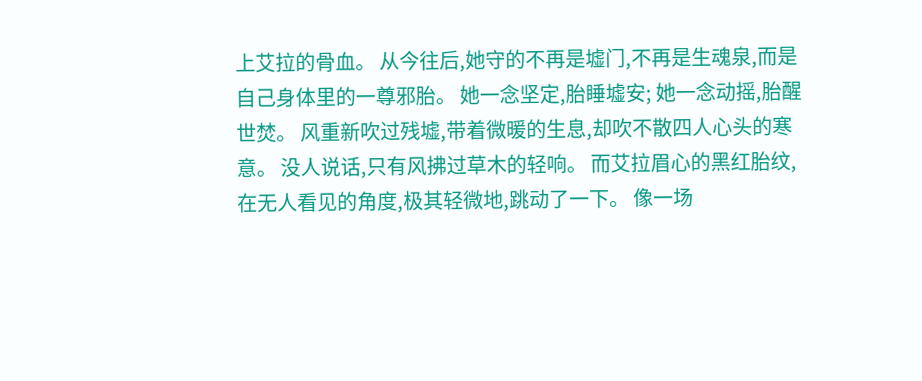上艾拉的骨血。 从今往后,她守的不再是墟门,不再是生魂泉,而是自己身体里的一尊邪胎。 她一念坚定,胎睡墟安; 她一念动摇,胎醒世焚。 风重新吹过残墟,带着微暖的生息,却吹不散四人心头的寒意。 没人说话,只有风拂过草木的轻响。 而艾拉眉心的黑红胎纹,在无人看见的角度,极其轻微地,跳动了一下。 像一场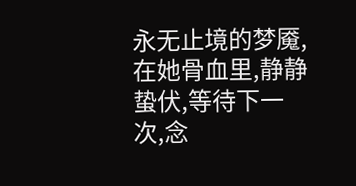永无止境的梦魇,在她骨血里,静静蛰伏,等待下一次,念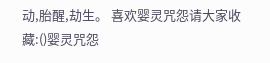动,胎醒,劫生。 喜欢婴灵咒怨请大家收藏:()婴灵咒怨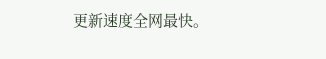更新速度全网最快。